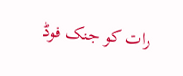رات کو جنک فوڈ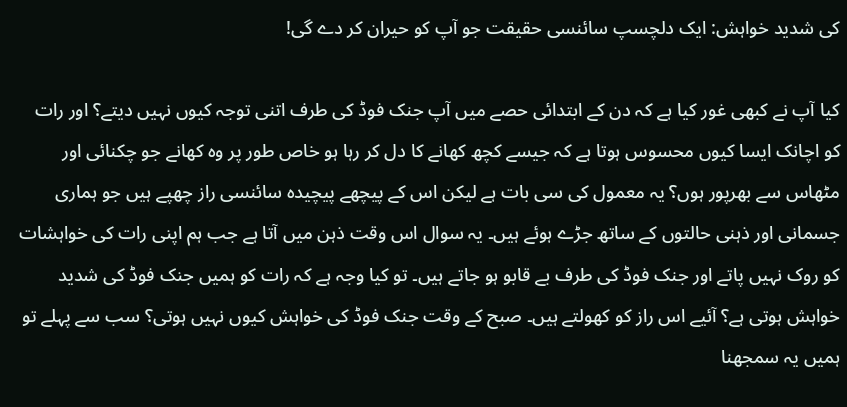کی شدید خواہش: ایک دلچسپ سائنسی حقیقت جو آپ کو حیران کر دے گی!

کیا آپ نے کبھی غور کیا ہے کہ دن کے ابتدائی حصے میں آپ جنک فوڈ کی طرف اتنی توجہ کیوں نہیں دیتے؟ اور رات کو اچانک ایسا کیوں محسوس ہوتا ہے کہ جیسے کچھ کھانے کا دل کر رہا ہو خاص طور پر وہ کھانے جو چکنائی اور مٹھاس سے بھرپور ہوں؟ یہ معمول کی سی بات ہے لیکن اس کے پیچھے پیچیدہ سائنسی راز چھپے ہیں جو ہماری جسمانی اور ذہنی حالتوں کے ساتھ جڑے ہوئے ہیں۔ یہ سوال اس وقت ذہن میں آتا ہے جب ہم اپنی رات کی خواہشات کو روک نہیں پاتے اور جنک فوڈ کی طرف بے قابو ہو جاتے ہیں۔ تو کیا وجہ ہے کہ رات کو ہمیں جنک فوڈ کی شدید خواہش ہوتی ہے؟ آئیے اس راز کو کھولتے ہیں۔ صبح کے وقت جنک فوڈ کی خواہش کیوں نہیں ہوتی؟ سب سے پہلے تو ہمیں یہ سمجھنا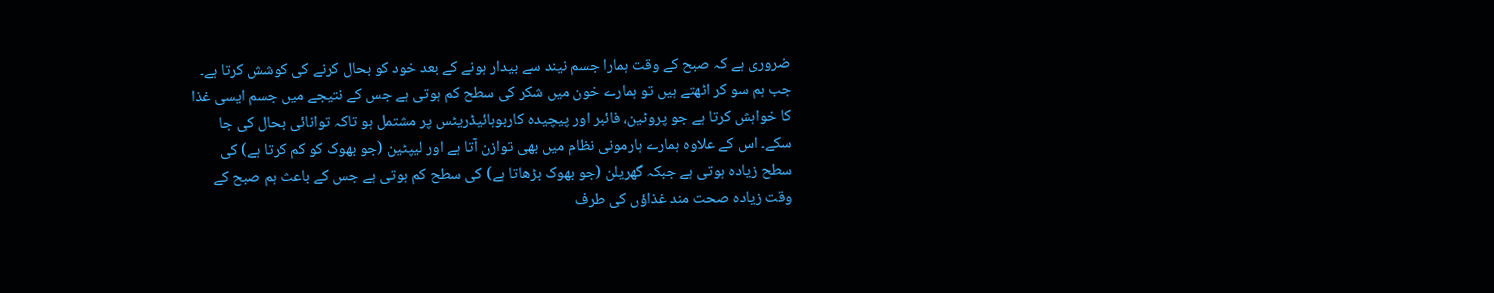ضروری ہے کہ صبح کے وقت ہمارا جسم نیند سے بیدار ہونے کے بعد خود کو بحال کرنے کی کوشش کرتا ہے۔ جب ہم سو کر اٹھتے ہیں تو ہمارے خون میں شکر کی سطح کم ہوتی ہے جس کے نتیجے میں جسم ایسی غذا کا خواہش کرتا ہے جو پروٹین، فائبر اور پیچیدہ کاربوہائیڈریٹس پر مشتمل ہو تاکہ توانائی بحال کی جا سکے۔ اس کے علاوہ ہمارے ہارمونی نظام میں بھی توازن آتا ہے اور لیپٹین (جو بھوک کو کم کرتا ہے) کی سطح زیادہ ہوتی ہے جبکہ گھریلن (جو بھوک بڑھاتا ہے) کی سطح کم ہوتی ہے جس کے باعث ہم صبح کے وقت زیادہ صحت مند غذاؤں کی طرف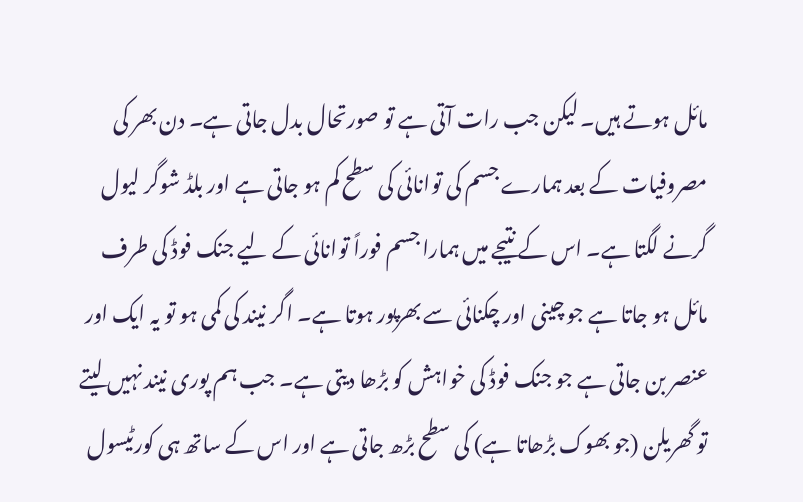مائل ہوتے ہیں۔ لیکن جب رات آتی ہے تو صورتحال بدل جاتی ہے۔ دن بھر کی مصروفیات کے بعد ہمارے جسم کی توانائی کی سطح کم ہو جاتی ہے اور بلڈ شوگر لیول گرنے لگتا ہے۔ اس کے نتیجے میں ہمارا جسم فوراً توانائی کے لیے جنک فوڈ کی طرف مائل ہو جاتا ہے جو چینی اور چکنائی سے بھرپور ہوتا ہے۔ اگر نیند کی کمی ہو تو یہ ایک اور عنصر بن جاتی ہے جو جنک فوڈ کی خواہش کو بڑھا دیتی ہے۔ جب ہم پوری نیند نہیں لیتے تو گھریلن (جو بھوک بڑھاتا ہے) کی سطح بڑھ جاتی ہے اور اس کے ساتھ ہی کورٹیسول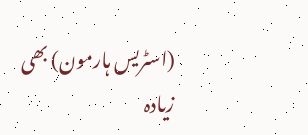(اسٹریس ہارمون) بھی زیادہ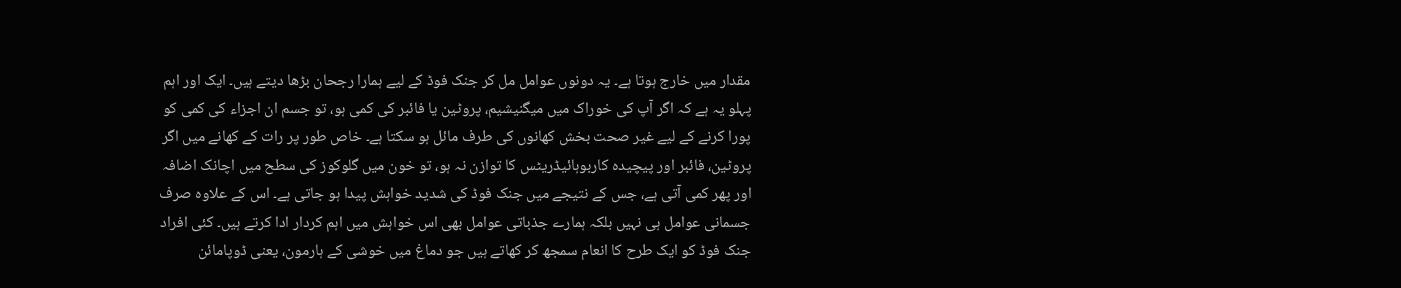مقدار میں خارج ہوتا ہے۔ یہ دونوں عوامل مل کر جنک فوڈ کے لیے ہمارا رجحان بڑھا دیتے ہیں۔ ایک اور اہم پہلو یہ ہے کہ اگر آپ کی خوراک میں میگنیشیم، پروٹین یا فائبر کی کمی ہو، تو جسم ان اجزاء کی کمی کو پورا کرنے کے لیے غیر صحت بخش کھانوں کی طرف مائل ہو سکتا ہے۔ خاص طور پر رات کے کھانے میں اگر پروٹین، فائبر اور پیچیدہ کاربوہائیڈریٹس کا توازن نہ ہو، تو خون میں گلوکوز کی سطح میں اچانک اضافہ اور پھر کمی آتی ہے، جس کے نتیجے میں جنک فوڈ کی شدید خواہش پیدا ہو جاتی ہے۔ اس کے علاوہ صرف جسمانی عوامل ہی نہیں بلکہ ہمارے جذباتی عوامل بھی اس خواہش میں اہم کردار ادا کرتے ہیں۔ کئی افراد جنک فوڈ کو ایک طرح کا انعام سمجھ کر کھاتے ہیں جو دماغ میں خوشی کے ہارمون، یعنی ڈوپامائن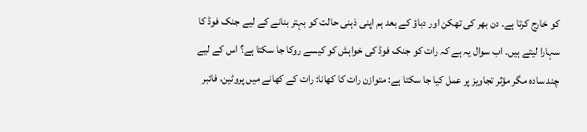کو خارج کرتا ہے۔ دن بھر کی تھکن اور دباؤ کے بعد ہم اپنی ذہنی حالت کو بہتر بنانے کے لیے جنک فوڈ کا سہارا لیتے ہیں۔ اب سوال یہ ہے کہ رات کو جنک فوڈ کی خواہش کو کیسے روکا جا سکتا ہے؟ اس کے لیے چند سادہ مگر مؤثر تجاویز پر عمل کیا جا سکتا ہے: متوازن رات کا کھانا: رات کے کھانے میں پروٹین، فائبر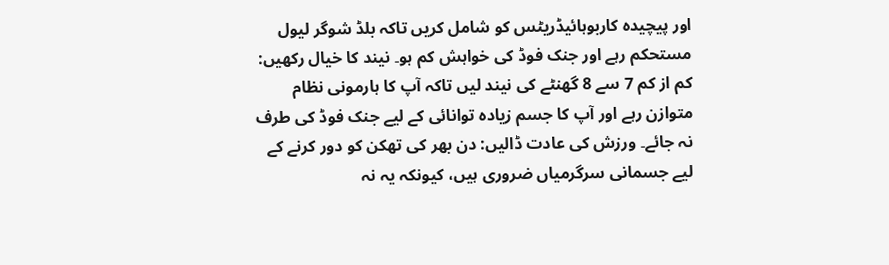اور پیچیدہ کاربوہائیڈریٹس کو شامل کریں تاکہ بلڈ شوگر لیول مستحکم رہے اور جنک فوڈ کی خواہش کم ہو۔ نیند کا خیال رکھیں: کم از کم 7 سے 8 گھنٹے کی نیند لیں تاکہ آپ کا ہارمونی نظام متوازن رہے اور آپ کا جسم زیادہ توانائی کے لیے جنک فوڈ کی طرف نہ جائے۔ ورزش کی عادت ڈالیں: دن بھر کی تھکن کو دور کرنے کے لیے جسمانی سرگرمیاں ضروری ہیں، کیونکہ یہ نہ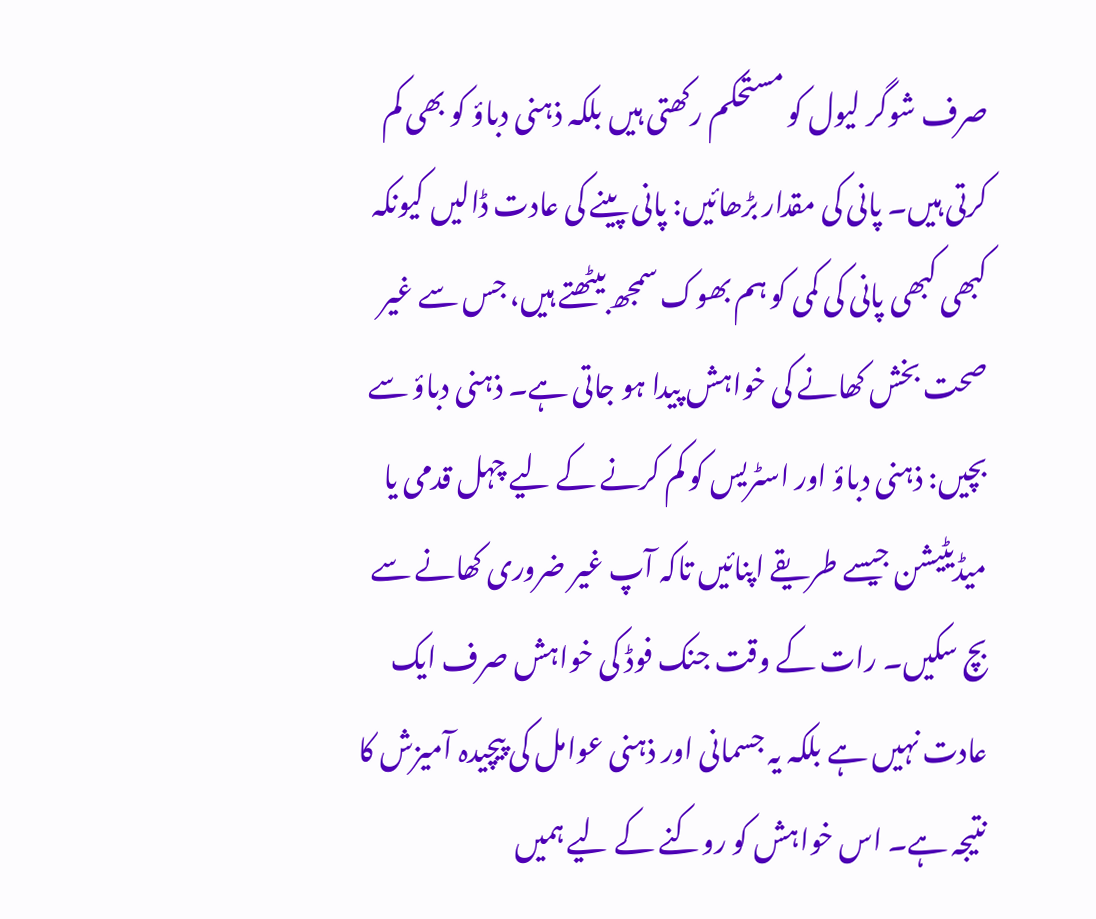صرف شوگر لیول کو مستحکم رکھتی ہیں بلکہ ذہنی دباؤ کو بھی کم کرتی ہیں۔ پانی کی مقدار بڑھائیں: پانی پینے کی عادت ڈالیں کیونکہ کبھی کبھی پانی کی کمی کو ہم بھوک سمجھ بیٹھتے ہیں، جس سے غیر صحت بخش کھانے کی خواہش پیدا ہو جاتی ہے۔ ذہنی دباؤ سے بچیں: ذہنی دباؤ اور اسٹریس کو کم کرنے کے لیے چہل قدمی یا میڈیٹیشن جیسے طریقے اپنائیں تاکہ آپ غیر ضروری کھانے سے بچ سکیں۔ رات کے وقت جنک فوڈ کی خواہش صرف ایک عادت نہیں ہے بلکہ یہ جسمانی اور ذہنی عوامل کی پیچیدہ آمیزش کا نتیجہ ہے۔ اس خواہش کو روکنے کے لیے ہمیں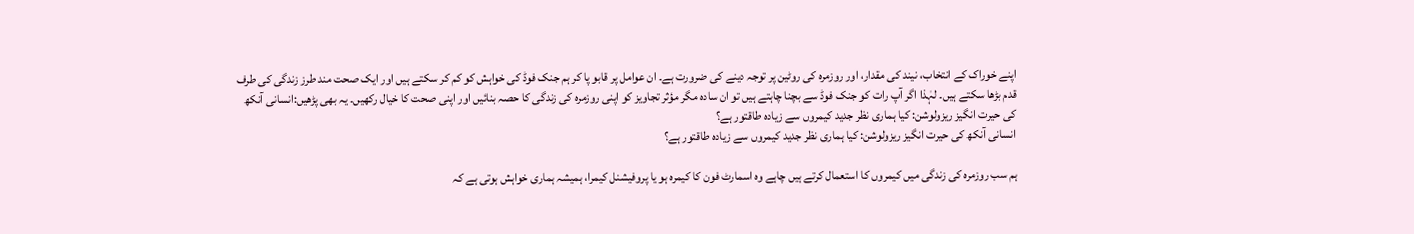اپنے خوراک کے انتخاب، نیند کی مقدار، اور روزمرہ کی روٹین پر توجہ دینے کی ضرورت ہے۔ ان عوامل پر قابو پا کر ہم جنک فوڈ کی خواہش کو کم کر سکتے ہیں اور ایک صحت مند طرز زندگی کی طرف قدم بڑھا سکتے ہیں۔ لہٰذا اگر آپ رات کو جنک فوڈ سے بچنا چاہتے ہیں تو ان سادہ مگر مؤثر تجاویز کو اپنی روزمرہ کی زندگی کا حصہ بنائیں اور اپنی صحت کا خیال رکھیں۔ یہ بھی پڑھیں:انسانی آنکھ کی حیرت انگیز ریزولوشن: کیا ہماری نظر جدید کیمروں سے زیادہ طاقتور ہے؟
انسانی آنکھ کی حیرت انگیز ریزولوشن: کیا ہماری نظر جدید کیمروں سے زیادہ طاقتور ہے؟

ہم سب روزمرہ کی زندگی میں کیمروں کا استعمال کرتے ہیں چاہے وہ اسمارٹ فون کا کیمرہ ہو یا پروفیشنل کیمرا، ہمیشہ ہماری خواہش ہوتی ہے کہ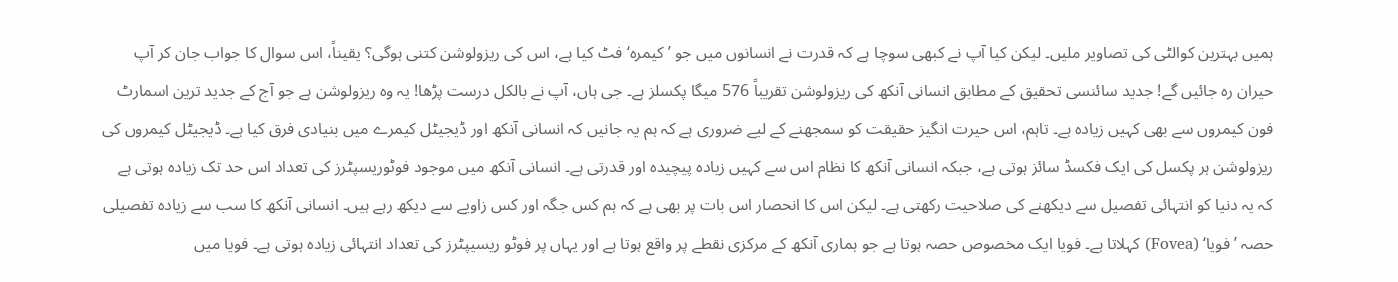ہمیں بہترین کوالٹی کی تصاویر ملیں۔ لیکن کیا آپ نے کبھی سوچا ہے کہ قدرت نے انسانوں میں جو ’کیمرہ‘ فٹ کیا ہے، اس کی ریزولوشن کتنی ہوگی؟ یقیناً، اس سوال کا جواب جان کر آپ حیران رہ جائیں گے! جدید سائنسی تحقیق کے مطابق انسانی آنکھ کی ریزولوشن تقریباً 576 میگا پکسلز ہے۔ جی ہاں، آپ نے بالکل درست پڑھا! یہ وہ ریزولوشن ہے جو آج کے جدید ترین اسمارٹ فون کیمروں سے بھی کہیں زیادہ ہے۔ تاہم، اس حیرت انگیز حقیقت کو سمجھنے کے لیے ضروری ہے کہ ہم یہ جانیں کہ انسانی آنکھ اور ڈیجیٹل کیمرے میں بنیادی فرق کیا ہے۔ ڈیجیٹل کیمروں کی ریزولوشن ہر پکسل کی ایک فکسڈ سائز ہوتی ہے، جبکہ انسانی آنکھ کا نظام اس سے کہیں زیادہ پیچیدہ اور قدرتی ہے۔ انسانی آنکھ میں موجود فوٹوریسپٹرز کی تعداد اس حد تک زیادہ ہوتی ہے کہ یہ دنیا کو انتہائی تفصیل سے دیکھنے کی صلاحیت رکھتی ہے۔ لیکن اس کا انحصار اس بات پر بھی ہے کہ ہم کس جگہ اور کس زاویے سے دیکھ رہے ہیں۔ انسانی آنکھ کا سب سے زیادہ تفصیلی حصہ ’فویا‘ (Fovea) کہلاتا ہے۔ فویا ایک مخصوص حصہ ہوتا ہے جو ہماری آنکھ کے مرکزی نقطے پر واقع ہوتا ہے اور یہاں پر فوٹو ریسیپٹرز کی تعداد انتہائی زیادہ ہوتی ہے۔ فویا میں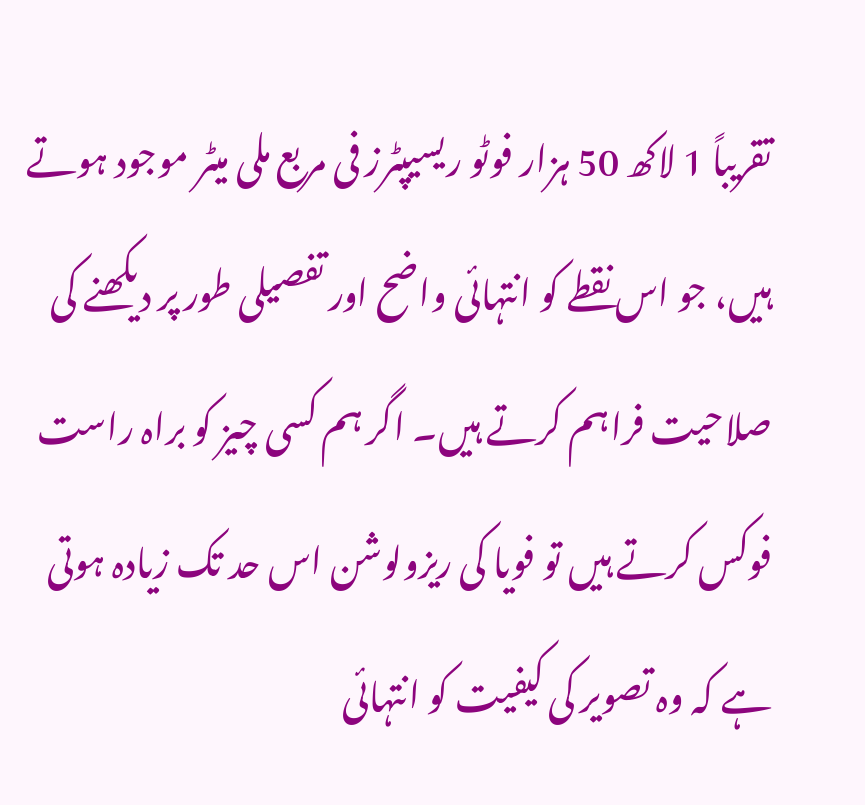تقریباً 1 لاکھ 50 ہزار فوٹو ریسیپٹرز فی مربع ملی میٹر موجود ہوتے ہیں، جو اس نقطے کو انتہائی واضح اور تفصیلی طور پر دیکھنے کی صلاحیت فراہم کرتے ہیں۔ اگر ہم کسی چیز کو براہ راست فوکس کرتے ہیں تو فویا کی ریزولوشن اس حد تک زیادہ ہوتی ہے کہ وہ تصویر کی کیفیت کو انتہائی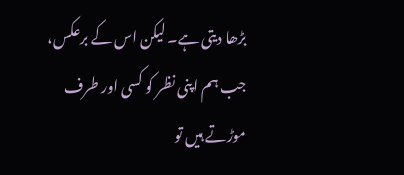بڑھا دیتی ہے۔ لیکن اس کے برعکس، جب ہم اپنی نظر کو کسی اور طرف موڑتے ہیں تو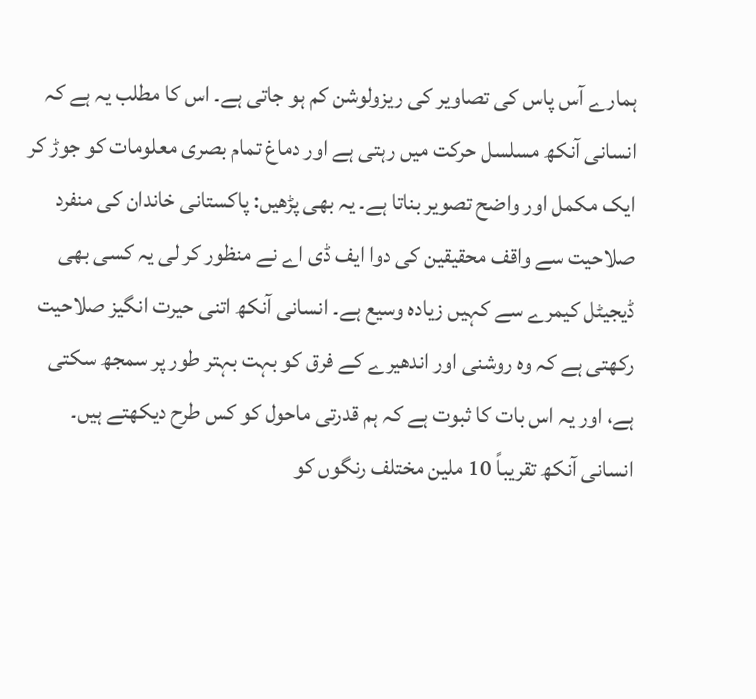ہمارے آس پاس کی تصاویر کی ریزولوشن کم ہو جاتی ہے۔ اس کا مطلب یہ ہے کہ انسانی آنکھ مسلسل حرکت میں رہتی ہے اور دماغ تمام بصری معلومات کو جوڑ کر ایک مکمل اور واضح تصویر بناتا ہے۔ یہ بھی پڑھیں: پاکستانی خاندان کی منفرد صلاحیت سے واقف محقیقین کی دوا ایف ڈی اے نے منظور کر لی یہ کسی بھی ڈیجیٹل کیمرے سے کہیں زیادہ وسیع ہے۔ انسانی آنکھ اتنی حیرت انگیز صلاحیت رکھتی ہے کہ وہ روشنی اور اندھیرے کے فرق کو بہت بہتر طور پر سمجھ سکتی ہے، اور یہ اس بات کا ثبوت ہے کہ ہم قدرتی ماحول کو کس طرح دیکھتے ہیں۔ انسانی آنکھ تقریباً 10 ملین مختلف رنگوں کو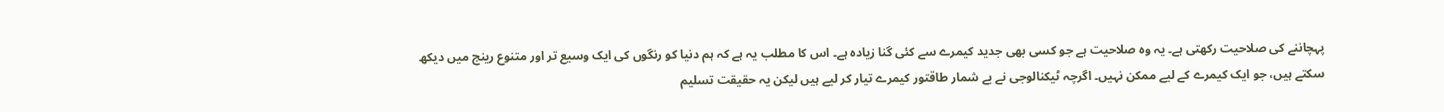پہچاننے کی صلاحیت رکھتی ہے۔ یہ وہ صلاحیت ہے جو کسی بھی جدید کیمرے سے کئی گنا زیادہ ہے۔ اس کا مطلب یہ ہے کہ ہم دنیا کو رنگوں کی ایک وسیع تر اور متنوع رینج میں دیکھ سکتے ہیں، جو ایک کیمرے کے لیے ممکن نہیں۔ اگرچہ ٹیکنالوجی نے بے شمار طاقتور کیمرے تیار کر لیے ہیں لیکن یہ حقیقت تسلیم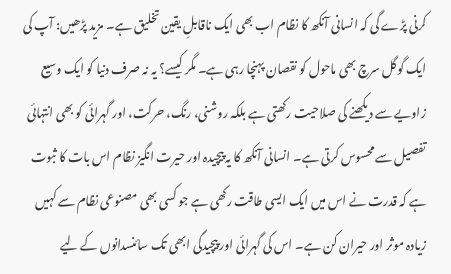کرنی پڑے گی کہ انسانی آنکھ کا نظام اب بھی ایک ناقابلِ یقین تخلیق ہے۔ مزید پڑھیں: آپ کی ایک گوگل سرچ بھی ماحول کو نقصان پہنچا رہی ہے۔ مگر کیسے؟ یہ نہ صرف دنیا کو ایک وسیع زاویے سے دیکھنے کی صلاحیت رکھتی ہے بلکہ روشنی، رنگ، حرکت، اور گہرائی کو بھی انتہائی تفصیل سے محسوس کرتی ہے۔ انسانی آنکھ کا یہ پیچیدہ اور حیرت انگیز نظام اس بات کا ثبوت ہے کہ قدرت نے اس میں ایک ایسی طاقت رکھی ہے جو کسی بھی مصنوعی نظام سے کہیں زیادہ موثر اور حیران کن ہے۔ اس کی گہرائی اور پیچیدگی ابھی تک سائنسدانوں کے لیے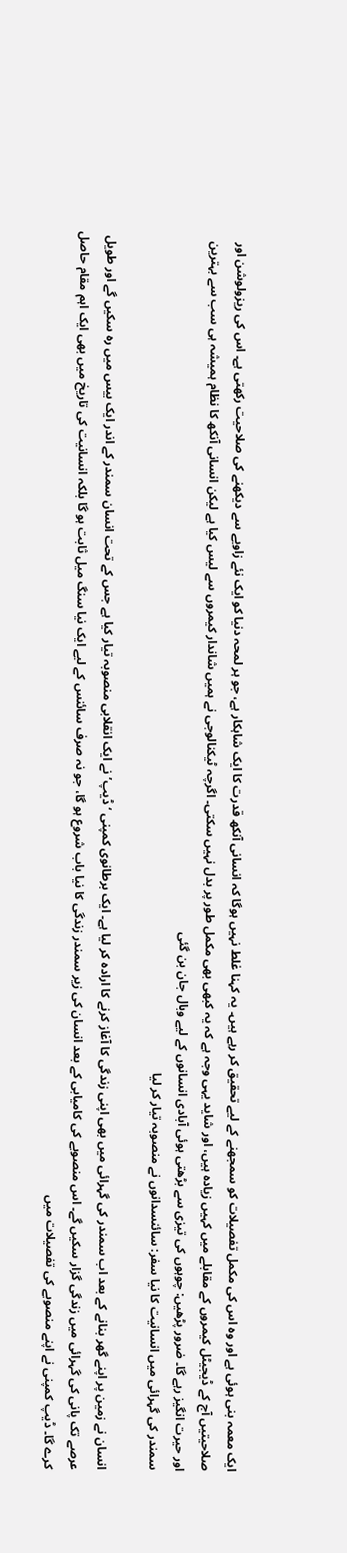ایک معمہ بنی ہوئی ہے اور وہ اس کی مکمل تفصیلات کو سمجھنے کے لیے تحقیق کر رہے ہیں۔ یہ کہنا غلط نہیں ہوگا کہ انسانی آنکھ قدرت کا ایک شاہکار ہے، جو ہر لمحہ دنیا کو ایک نئے زاویے سے دیکھنے کی صلاحیت رکھتی ہے۔ اس کی ریزولوشن اور صلاحیتیں آج کے ڈیجیٹل کیمروں کے مقابلے میں کہیں زیادہ ہیں، اور شاید یہی وجہ ہے کہ یہ کبھی بھی مکمل طور پر بدل نہیں سکتی۔ اگرچہ ٹیکنالوجی نے ہمیں شاندار کیمروں سے لیس کیا ہے لیکن انسانی آنکھ کا نظام ہمیشہ ہی سب سے بہترین اور حیرت انگیز رہے گا۔ ضرور پڑھیں: چوہوں کی تیزی سے بڑھتی ہوئی آبادی انسانوں کے لیے وبال جان بن گئی
سمندر کی گہرائی میں انسانیت کا نیا سفر: سائنسدانوں نے منصوبہ تیار کر لیا

انسان نے زمین پر اپنے گھر بنانے کے بعد اب سمندر کی گہرائی میں بھی اپنی زندگی کا آغاز کرنے کا ارادہ کر لیا ہے۔ ایک برطانوی کمپنی ‘ڈیپ’ نے ایک انقلابی منصوبہ تیار کیا ہے جس کے تحت انسان سمندر کے اندر ایک بیس میں رہ سکیں گے اور طویل عرصے تک پانی کی گہرائی میں زندگی گزار سکیں گے۔ اس منصوبے کی کامیابی کے بعد انسان کی زیر سمندر زندگی کا نیا باب شروع ہو گا، جو نہ صرف سائنس کے لیے ایک نیا سنگ میل ثابت ہو گا بلکہ انسانیت کی تاریخ میں بھی ایک اہم مقام حاصل کرے گا۔ ڈیپ کمپنی نے اپنے منصوبے کی تفصیلات میں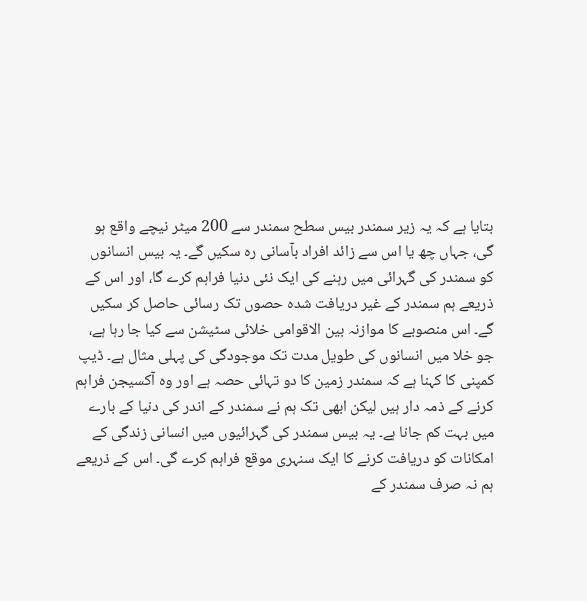بتایا ہے کہ یہ زیر سمندر بیس سطح سمندر سے 200 میٹر نیچے واقع ہو گی، جہاں چھ یا اس سے زائد افراد بآسانی رہ سکیں گے۔ یہ بیس انسانوں کو سمندر کی گہرائی میں رہنے کی ایک نئی دنیا فراہم کرے گا، اور اس کے ذریعے ہم سمندر کے غیر دریافت شدہ حصوں تک رسائی حاصل کر سکیں گے۔ اس منصوبے کا موازنہ بین الاقوامی خلائی سٹیشن سے کیا جا رہا ہے، جو خلا میں انسانوں کی طویل مدت تک موجودگی کی پہلی مثال ہے۔ ڈیپ کمپنی کا کہنا ہے کہ سمندر زمین کا دو تہائی حصہ ہے اور وہ آکسیجن فراہم کرنے کے ذمہ دار ہیں لیکن ابھی تک ہم نے سمندر کے اندر کی دنیا کے بارے میں بہت کم جانا ہے۔ یہ بیس سمندر کی گہرائیوں میں انسانی زندگی کے امکانات کو دریافت کرنے کا ایک سنہری موقع فراہم کرے گی۔ اس کے ذریعے ہم نہ صرف سمندر کے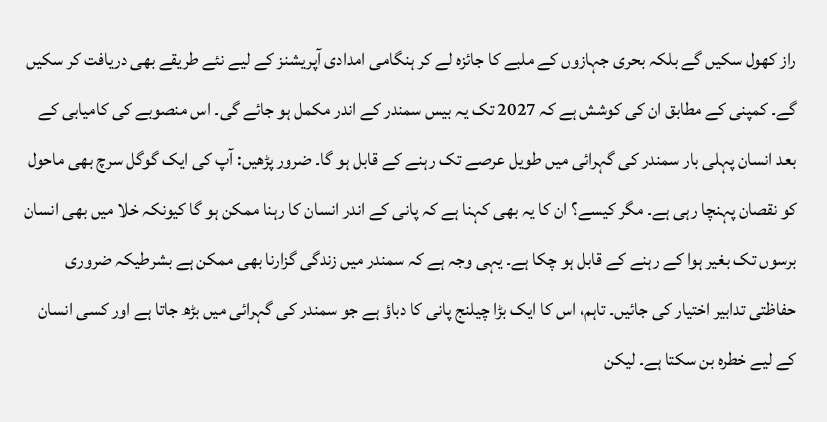راز کھول سکیں گے بلکہ بحری جہازوں کے ملبے کا جائزہ لے کر ہنگامی امدادی آپریشنز کے لیے نئے طریقے بھی دریافت کر سکیں گے۔ کمپنی کے مطابق ان کی کوشش ہے کہ 2027 تک یہ بیس سمندر کے اندر مکمل ہو جائے گی۔ اس منصوبے کی کامیابی کے بعد انسان پہلی بار سمندر کی گہرائی میں طویل عرصے تک رہنے کے قابل ہو گا۔ ضرور پڑھیں: آپ کی ایک گوگل سرچ بھی ماحول کو نقصان پہنچا رہی ہے۔ مگر کیسے؟ ان کا یہ بھی کہنا ہے کہ پانی کے اندر انسان کا رہنا ممکن ہو گا کیونکہ خلا میں بھی انسان برسوں تک بغیر ہوا کے رہنے کے قابل ہو چکا ہے۔ یہی وجہ ہے کہ سمندر میں زندگی گزارنا بھی ممکن ہے بشرطیکہ ضروری حفاظتی تدابیر اختیار کی جائیں۔ تاہم، اس کا ایک بڑا چیلنج پانی کا دباؤ ہے جو سمندر کی گہرائی میں بڑھ جاتا ہے اور کسی انسان کے لیے خطرہ بن سکتا ہے۔ لیکن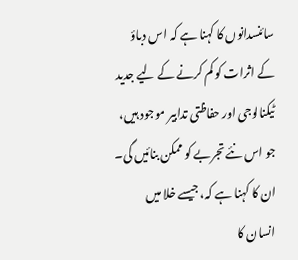سائنسدانوں کا کہنا ہے کہ اس دباؤ کے اثرات کو کم کرنے کے لیے جدید ٹیکنالوجی اور حفاظتی تدابیر موجود ہیں، جو اس نئے تجربے کو ممکن بنائیں گی۔ ان کا کہنا ہے کہ، جیسے خلا میں انسان کا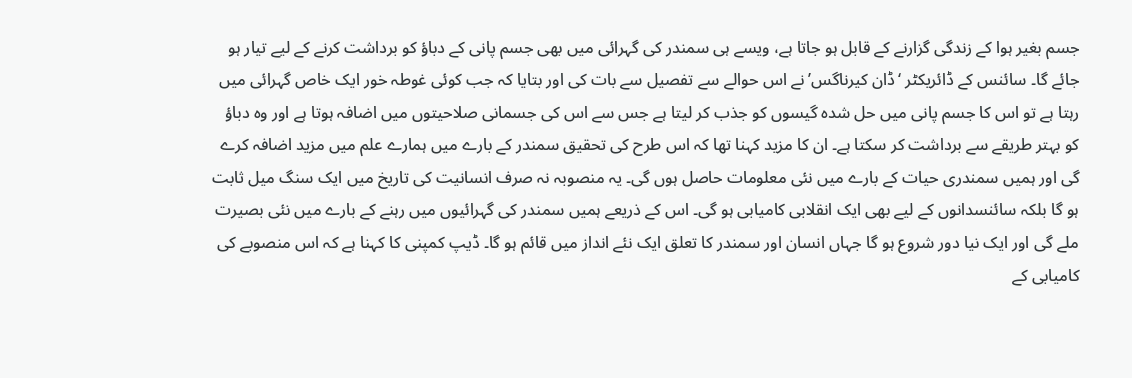جسم بغیر ہوا کے زندگی گزارنے کے قابل ہو جاتا ہے، ویسے ہی سمندر کی گہرائی میں بھی جسم پانی کے دباؤ کو برداشت کرنے کے لیے تیار ہو جائے گا۔ سائنس کے ڈائریکٹر ‘ڈان کیرناگس’ نے اس حوالے سے تفصیل سے بات کی اور بتایا کہ جب کوئی غوطہ خور ایک خاص گہرائی میں رہتا ہے تو اس کا جسم پانی میں حل شدہ گیسوں کو جذب کر لیتا ہے جس سے اس کی جسمانی صلاحیتوں میں اضافہ ہوتا ہے اور وہ دباؤ کو بہتر طریقے سے برداشت کر سکتا ہے۔ ان کا مزید کہنا تھا کہ اس طرح کی تحقیق سمندر کے بارے میں ہمارے علم میں مزید اضافہ کرے گی اور ہمیں سمندری حیات کے بارے میں نئی معلومات حاصل ہوں گی۔ یہ منصوبہ نہ صرف انسانیت کی تاریخ میں ایک سنگ میل ثابت ہو گا بلکہ سائنسدانوں کے لیے بھی ایک انقلابی کامیابی ہو گی۔ اس کے ذریعے ہمیں سمندر کی گہرائیوں میں رہنے کے بارے میں نئی بصیرت ملے گی اور ایک نیا دور شروع ہو گا جہاں انسان اور سمندر کا تعلق ایک نئے انداز میں قائم ہو گا۔ ڈیپ کمپنی کا کہنا ہے کہ اس منصوبے کی کامیابی کے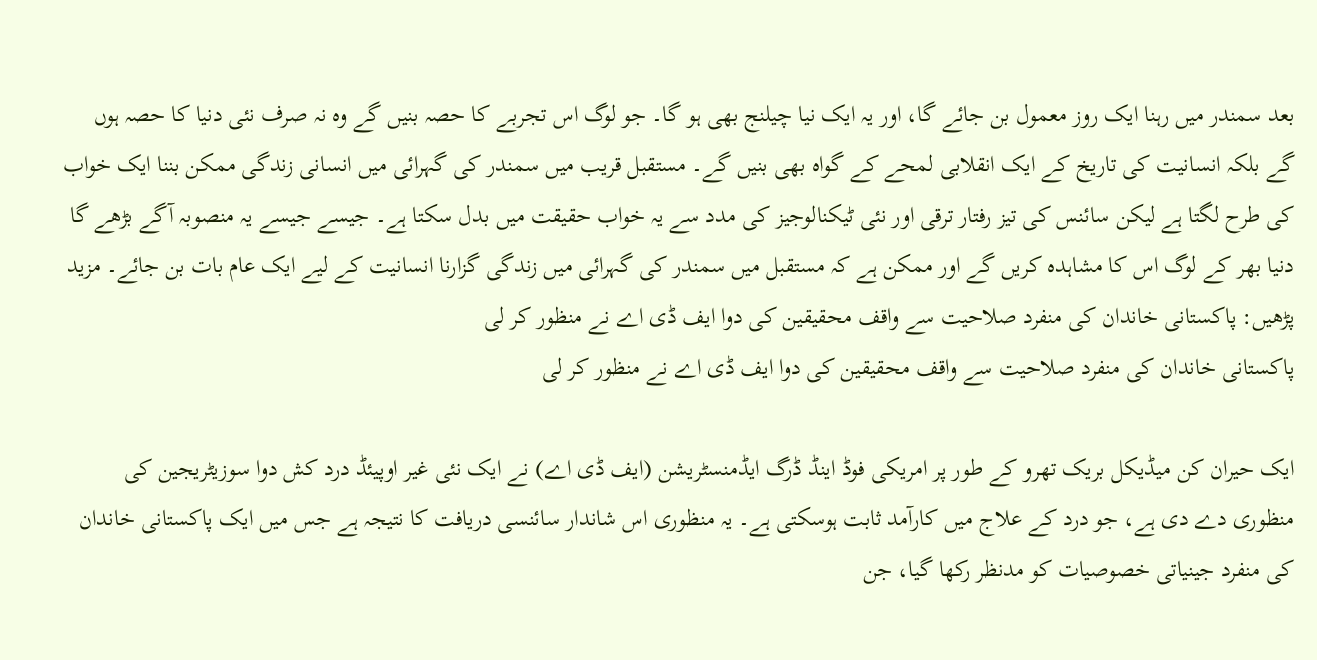بعد سمندر میں رہنا ایک روز معمول بن جائے گا، اور یہ ایک نیا چیلنج بھی ہو گا۔ جو لوگ اس تجربے کا حصہ بنیں گے وہ نہ صرف نئی دنیا کا حصہ ہوں گے بلکہ انسانیت کی تاریخ کے ایک انقلابی لمحے کے گواہ بھی بنیں گے۔ مستقبل قریب میں سمندر کی گہرائی میں انسانی زندگی ممکن بننا ایک خواب کی طرح لگتا ہے لیکن سائنس کی تیز رفتار ترقی اور نئی ٹیکنالوجیز کی مدد سے یہ خواب حقیقت میں بدل سکتا ہے۔ جیسے جیسے یہ منصوبہ آگے بڑھے گا دنیا بھر کے لوگ اس کا مشاہدہ کریں گے اور ممکن ہے کہ مستقبل میں سمندر کی گہرائی میں زندگی گزارنا انسانیت کے لیے ایک عام بات بن جائے۔ مزید پڑھیں: پاکستانی خاندان کی منفرد صلاحیت سے واقف محقیقین کی دوا ایف ڈی اے نے منظور کر لی
پاکستانی خاندان کی منفرد صلاحیت سے واقف محقیقین کی دوا ایف ڈی اے نے منظور کر لی

ایک حیران کن میڈیکل بریک تھرو کے طور پر امریکی فوڈ اینڈ ڈرگ ایڈمنسٹریشن (ایف ڈی اے) نے ایک نئی غیر اوپیئڈ درد کش دوا سوزیٹریجین کی منظوری دے دی ہے، جو درد کے علاج میں کارآمد ثابت ہوسکتی ہے۔ یہ منظوری اس شاندار سائنسی دریافت کا نتیجہ ہے جس میں ایک پاکستانی خاندان کی منفرد جینیاتی خصوصیات کو مدنظر رکھا گیا، جن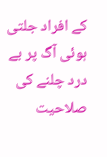کے افراد جلتی ہوئی آگ پر بے درد چلنے کی صلاحیت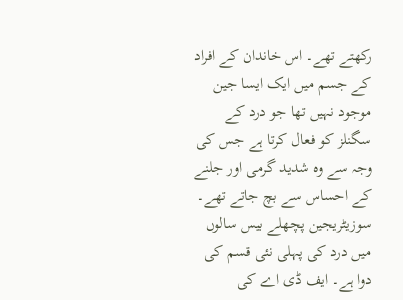رکھتے تھے۔ اس خاندان کے افراد کے جسم میں ایک ایسا جین موجود نہیں تھا جو درد کے سگنلز کو فعال کرتا ہے جس کی وجہ سے وہ شدید گرمی اور جلنے کے احساس سے بچ جاتے تھے۔ سوزیٹریجین پچھلے بیس سالوں میں درد کی پہلی نئی قسم کی دوا ہے۔ ایف ڈی اے کی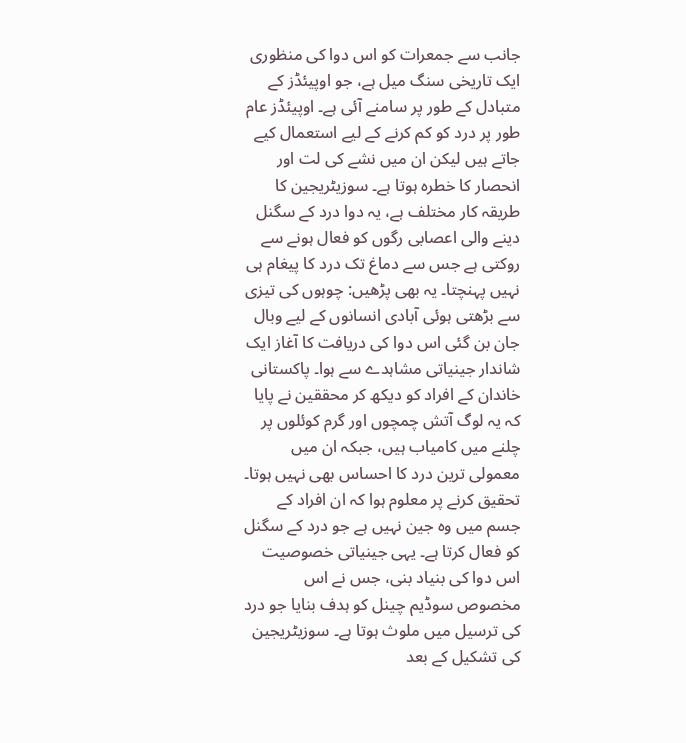جانب سے جمعرات کو اس دوا کی منظوری ایک تاریخی سنگ میل ہے، جو اوپیئڈز کے متبادل کے طور پر سامنے آئی ہے۔ اوپیئڈز عام طور پر درد کو کم کرنے کے لیے استعمال کیے جاتے ہیں لیکن ان میں نشے کی لت اور انحصار کا خطرہ ہوتا ہے۔ سوزیٹریجین کا طریقہ کار مختلف ہے، یہ دوا درد کے سگنل دینے والی اعصابی رگوں کو فعال ہونے سے روکتی ہے جس سے دماغ تک درد کا پیغام ہی نہیں پہنچتا۔ یہ بھی پڑھیں: چوہوں کی تیزی سے بڑھتی ہوئی آبادی انسانوں کے لیے وبال جان بن گئی اس دوا کی دریافت کا آغاز ایک شاندار جینیاتی مشاہدے سے ہوا۔ پاکستانی خاندان کے افراد کو دیکھ کر محققین نے پایا کہ یہ لوگ آتش چمچوں اور گرم کوئلوں پر چلنے میں کامیاب ہیں، جبکہ ان میں معمولی ترین درد کا احساس بھی نہیں ہوتا۔ تحقیق کرنے پر معلوم ہوا کہ ان افراد کے جسم میں وہ جین نہیں ہے جو درد کے سگنل کو فعال کرتا ہے۔ یہی جینیاتی خصوصیت اس دوا کی بنیاد بنی، جس نے اس مخصوص سوڈیم چینل کو ہدف بنایا جو درد کی ترسیل میں ملوث ہوتا ہے۔ سوزیٹریجین کی تشکیل کے بعد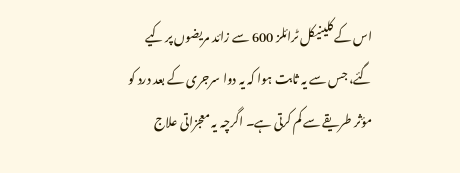اس کے کلینیکل ٹرائلز 600 سے زائد مریضوں پر کیے گئے، جس سے یہ ثابت ہوا کہ یہ دوا سرجری کے بعد درد کو مؤثر طریقے سے کم کرتی ہے۔ اگرچہ یہ معجزاتی علاج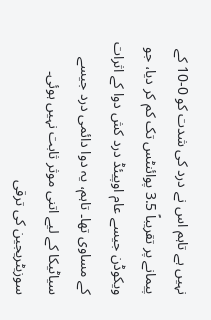نہیں ہے تاہم اس نے درد کی شدت کو 0-10 کے پیمانے پر تقریباً 3.5 پوائنٹس تک کم کر دیا، جو ویکوڈن جیسے عام اوپیئڈ درد کش دوا کے اثرات کے مساوی تھا۔ تاہم، یہ دوا دائمی درد جیسے سیاٹیکا کے لیے اتنی موثر ثابت نہیں ہوئی۔ سوزیٹریجین کی ترقی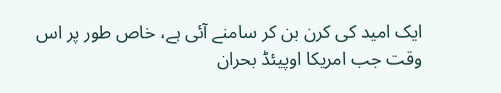ایک امید کی کرن بن کر سامنے آئی ہے، خاص طور پر اس وقت جب امریکا اوپیئڈ بحران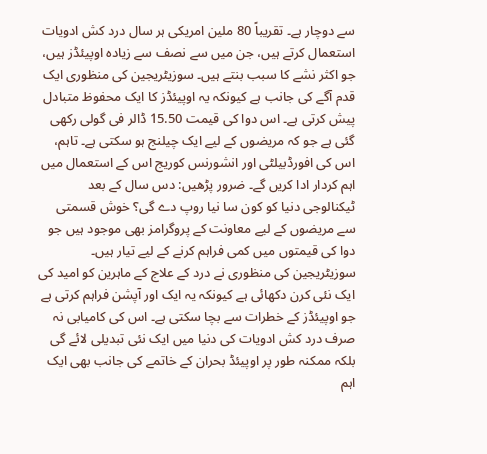سے دوچار ہے۔ تقریباً 80 ملین امریکی ہر سال درد کش ادویات استعمال کرتے ہیں، جن میں سے نصف سے زیادہ اوپیئڈز ہیں، جو اکثر نشے کا سبب بنتے ہیں۔ سوزیٹریجین کی منظوری ایک قدم آگے کی جانب ہے کیونکہ یہ اوپیئڈز کا ایک محفوظ متبادل پیش کرتی ہے۔ اس دوا کی قیمت 15.50 ڈالر فی گولی رکھی گئی ہے جو کہ مریضوں کے لیے ایک چیلنج ہو سکتی ہے۔ تاہم، اس کی افورڈبیلٹی اور انشورنس کوریج اس کے استعمال میں اہم کردار ادا کریں گے۔ ضرور پڑھیں: دس سال کے بعد ٹیکنالوجی دنیا کو کون سا نیا روپ دے گی؟ خوش قسمتی سے مریضوں کے لیے معاونت کے پروگرامز بھی موجود ہیں جو دوا کی قیمتوں میں کمی فراہم کرنے کے لیے تیار ہیں۔ سوزیٹریجین کی منظوری نے درد کے علاج کے ماہرین کو امید کی ایک نئی کرن دکھائی ہے کیونکہ یہ ایک اور آپشن فراہم کرتی ہے جو اوپیئڈز کے خطرات سے بچا سکتی ہے۔ اس کی کامیابی نہ صرف درد کش ادویات کی دنیا میں ایک نئی تبدیلی لائے گی بلکہ ممکنہ طور پر اوپیئڈ بحران کے خاتمے کی جانب بھی ایک اہم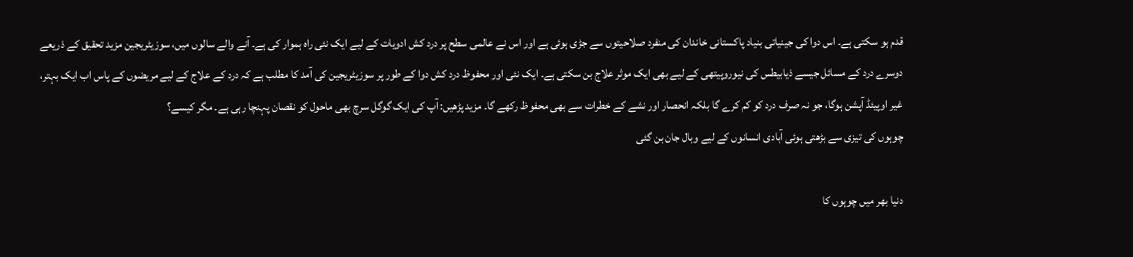قدم ہو سکتی ہے۔ اس دوا کی جینیاتی بنیاد پاکستانی خاندان کی منفرد صلاحیتوں سے جڑی ہوئی ہے اور اس نے عالمی سطح پر درد کش ادویات کے لیے ایک نئی راہ ہموار کی ہے۔ آنے والے سالوں میں، سوزیٹریجین مزید تحقیق کے ذریعے دوسرے درد کے مسائل جیسے ذیابیطس کی نیوروپیتھی کے لیے بھی ایک موثر علاج بن سکتی ہے۔ ایک نئی اور محفوظ درد کش دوا کے طور پر سوزیٹریجین کی آمد کا مطلب ہے کہ درد کے علاج کے لیے مریضوں کے پاس اب ایک بہتر، غیر اوپیئڈ آپشن ہوگا، جو نہ صرف درد کو کم کرے گا بلکہ انحصار اور نشے کے خطرات سے بھی محفوظ رکھے گا۔ مزید پڑھیں: آپ کی ایک گوگل سرچ بھی ماحول کو نقصان پہنچا رہی ہے۔ مگر کیسے؟
چوہوں کی تیزی سے بڑھتی ہوئی آبادی انسانوں کے لیے وبال جان بن گئی

دنیا بھر میں چوہوں کا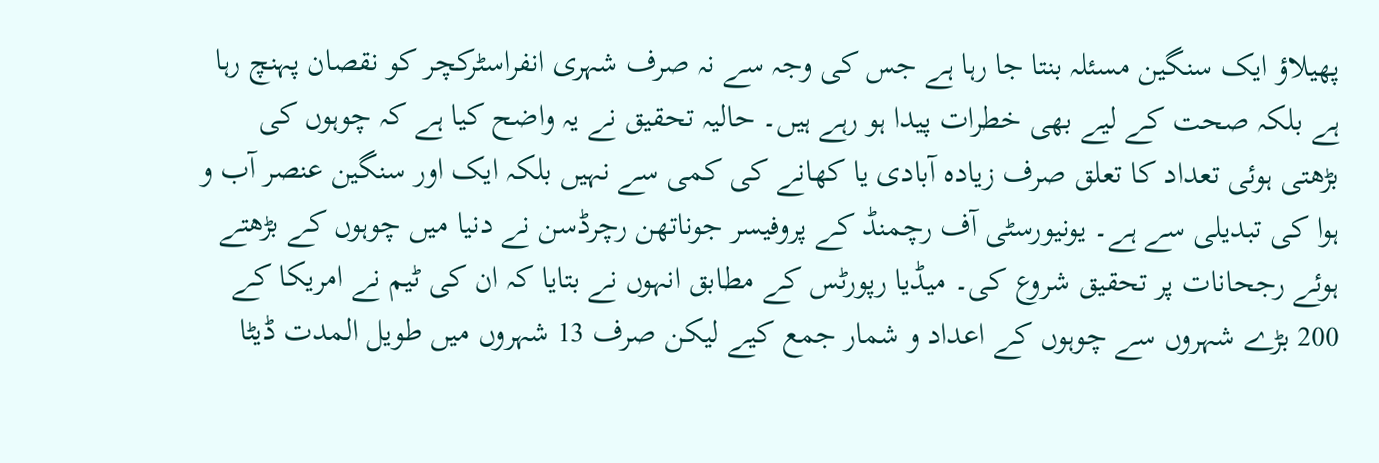پھیلاؤ ایک سنگین مسئلہ بنتا جا رہا ہے جس کی وجہ سے نہ صرف شہری انفراسٹرکچر کو نقصان پہنچ رہا ہے بلکہ صحت کے لیے بھی خطرات پیدا ہو رہے ہیں۔ حالیہ تحقیق نے یہ واضح کیا ہے کہ چوہوں کی بڑھتی ہوئی تعداد کا تعلق صرف زیادہ آبادی یا کھانے کی کمی سے نہیں بلکہ ایک اور سنگین عنصر آب و ہوا کی تبدیلی سے ہے۔ یونیورسٹی آف رچمنڈ کے پروفیسر جوناتھن رچرڈسن نے دنیا میں چوہوں کے بڑھتے ہوئے رجحانات پر تحقیق شروع کی۔ میڈیا رپورٹس کے مطابق انہوں نے بتایا کہ ان کی ٹیم نے امریکا کے 200 بڑے شہروں سے چوہوں کے اعداد و شمار جمع کیے لیکن صرف 13 شہروں میں طویل المدت ڈیٹا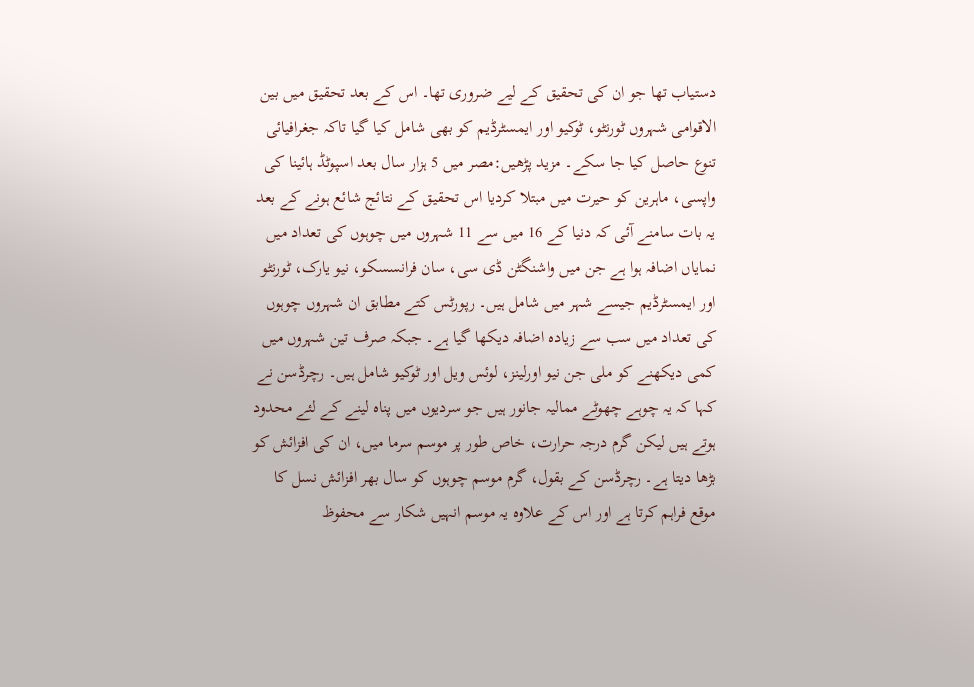دستیاب تھا جو ان کی تحقیق کے لیے ضروری تھا۔ اس کے بعد تحقیق میں بین الاقوامی شہروں ٹورنٹو، ٹوکیو اور ایمسٹرڈیم کو بھی شامل کیا گیا تاکہ جغرافیائی تنوع حاصل کیا جا سکے۔ مزید پڑھیں:مصر میں 5 ہزار سال بعد اسپوٹڈ ہائینا کی واپسی، ماہرین کو حیرت میں مبتلا کردیا اس تحقیق کے نتائج شائع ہونے کے بعد یہ بات سامنے آئی کہ دنیا کے 16 میں سے 11 شہروں میں چوہوں کی تعداد میں نمایاں اضافہ ہوا ہے جن میں واشنگٹن ڈی سی، سان فرانسسکو، نیو یارک، ٹورنٹو اور ایمسٹرڈیم جیسے شہر میں شامل ہیں۔ رپورٹس کتے مطابق ان شہروں چوہوں کی تعداد میں سب سے زیادہ اضافہ دیکھا گیا ہے۔ جبکہ صرف تین شہروں میں کمی دیکھنے کو ملی جن نیو اورلینز، لوئس ویل اور ٹوکیو شامل ہیں۔ رچرڈسن نے کہا کہ یہ چوہے چھوٹے ممالیہ جانور ہیں جو سردیوں میں پناہ لینے کے لئے محدود ہوتے ہیں لیکن گرم درجہ حرارت، خاص طور پر موسم سرما میں، ان کی افزائش کو بڑھا دیتا ہے۔ رچرڈسن کے بقول، گرم موسم چوہوں کو سال بھر افزائش نسل کا موقع فراہم کرتا ہے اور اس کے علاوہ یہ موسم انہیں شکار سے محفوظ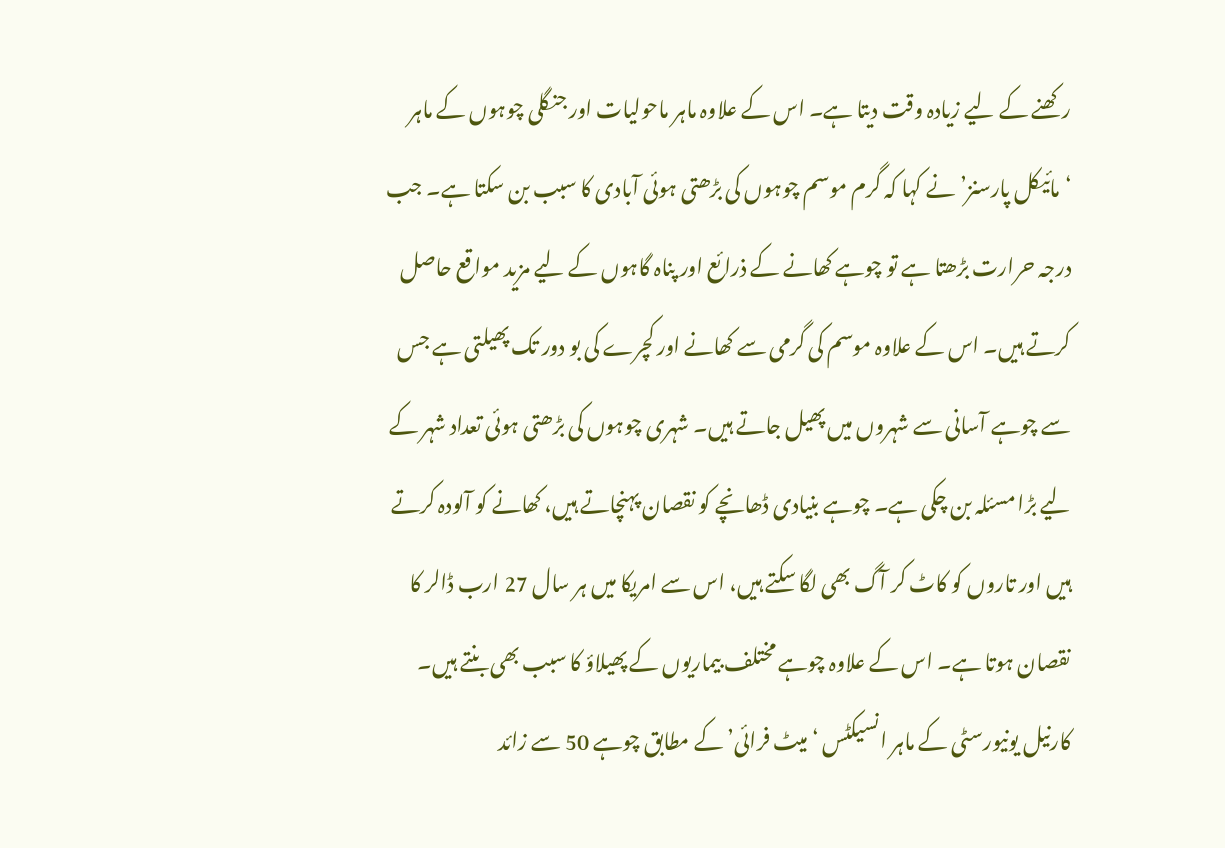رکھنے کے لیے زیادہ وقت دیتا ہے۔ اس کے علاوہ ماہر ماحولیات اور جنگلی چوہوں کے ماہر ‘مائیکل پارسنز’ نے کہا کہ گرم موسم چوہوں کی بڑھتی ہوئی آبادی کا سبب بن سکتا ہے۔ جب درجہ حرارت بڑھتا ہے تو چوہے کھانے کے ذرائع اور پناہ گاہوں کے لیے مزید مواقع حاصل کرتے ہیں۔ اس کے علاوہ موسم کی گرمی سے کھانے اور کچرے کی بو دور تک پھیلتی ہے جس سے چوہے آسانی سے شہروں میں پھیل جاتے ہیں۔ شہری چوہوں کی بڑھتی ہوئی تعداد شہر کے لیے بڑا مسئلہ بن چکی ہے۔ چوہے بنیادی ڈھانچے کو نقصان پہنچاتے ہیں، کھانے کو آلودہ کرتے ہیں اور تاروں کو کاٹ کر آگ بھی لگا سکتے ہیں، اس سے امریکا میں ہر سال 27 ارب ڈالر کا نقصان ہوتا ہے۔ اس کے علاوہ چوہے مختلف بیماریوں کے پھیلاؤ کا سبب بھی بنتے ہیں۔ کارنیل یونیورسٹی کے ماہر انسیکٹس ‘میٹ فرائی’ کے مطابق چوہے 50 سے زائد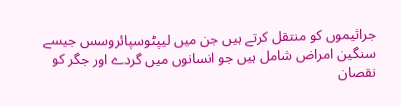جراثیموں کو منتقل کرتے ہیں جن میں لیپٹوسپائروسس جیسے سنگین امراض شامل ہیں جو انسانوں میں گردے اور جگر کو نقصان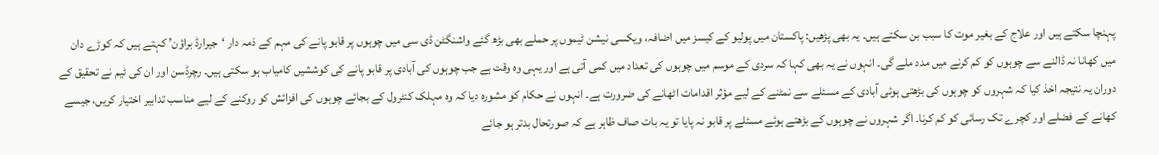پہنچا سکتے ہیں اور علاج کے بغیر موت کا سبب بن سکتے ہیں۔ یہ بھی پڑھیں: پاکستان میں پولیو کے کیسز میں اضافہ، ویکسی نیشن ٹیموں پر حملے بھی بڑھ گئے واشنگٹن ڈی سی میں چوہوں پر قابو پانے کی مہم کے ذمہ دار ‘جیرارڈ براؤن’ کہتے ہیں کہ کوڑے دان میں کھانا نہ ڈالنے سے چوہوں کو کم کرنے میں مدد ملے گی۔ انہوں نے یہ بھی کہا کہ سردی کے موسم میں چوہوں کی تعداد میں کمی آتی ہے اور یہی وہ وقت ہے جب چوہوں کی آبادی پر قابو پانے کی کوششیں کامیاب ہو سکتی ہیں۔ رچرڈسن اور ان کی ٹیم نے تحقیق کے دوران یہ نتیجہ اخذ کیا کہ شہروں کو چوہوں کی بڑھتی ہوئی آبادی کے مسئلے سے نمٹنے کے لیے مؤثر اقدامات اٹھانے کی ضرورت ہے۔ انہوں نے حکام کو مشورہ دیا کہ وہ مہلک کنٹرول کے بجائے چوہوں کی افزائش کو روکنے کے لیے مناسب تدابیر اختیار کریں، جیسے کھانے کے فضلے اور کچرے تک رسائی کو کم کرنا۔ اگر شہروں نے چوہوں کے بڑھتے ہوئے مسئلے پر قابو نہ پایا تو یہ بات صاف ظاہر ہے کہ صورتحال بدتر ہو جائے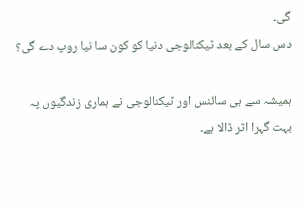گی۔
دس سال کے بعد ٹیکنالوجی دنیا کو کون سا نیا روپ دے گی؟

ہمیشہ سے ہی سائنس اور ٹیکنالوجی نے ہماری زندگیوں پہ بہت گہرا اثر ڈالا ہے۔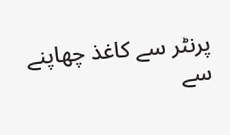پرنٹر سے کاغذ چھاپنے سے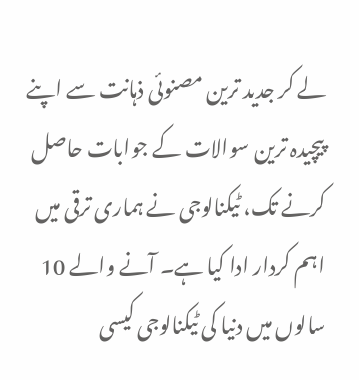لے کر جدید ترین مصنوئی ذہانت سے اپنے پیچیدہ ترین سوالات کے جوابات حاصل کرنے تک، ٹیکنالوجی نے ہماری ترقی میں اہم کردار ادا کیا ہے۔ آنے والے 10 سالوں میں دنیا کی ٹیکنالوجی کیسی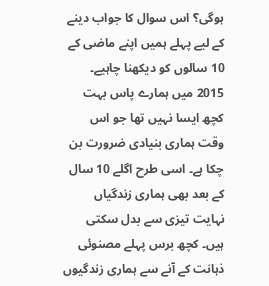ہوگی؟ اس سوال کا جواب دینے کے لیے پہلے ہمیں اپنے ماضی کے 10 سالوں کو دیکھنا چاہیے۔ 2015 میں ہمارے پاس بہت کچھ ایسا نہیں تھا جو اس وقت ہماری بنیادی ضرورت بن چکا ہے۔ اسی طرح اگلے 10 سال کے بعد بھی ہماری زندگیاں نہایت تیزی سے بدل سکتی ہیں۔ کچھ برس پہلے مصنوئی ذہانت کے آنے سے ہماری زندگیوں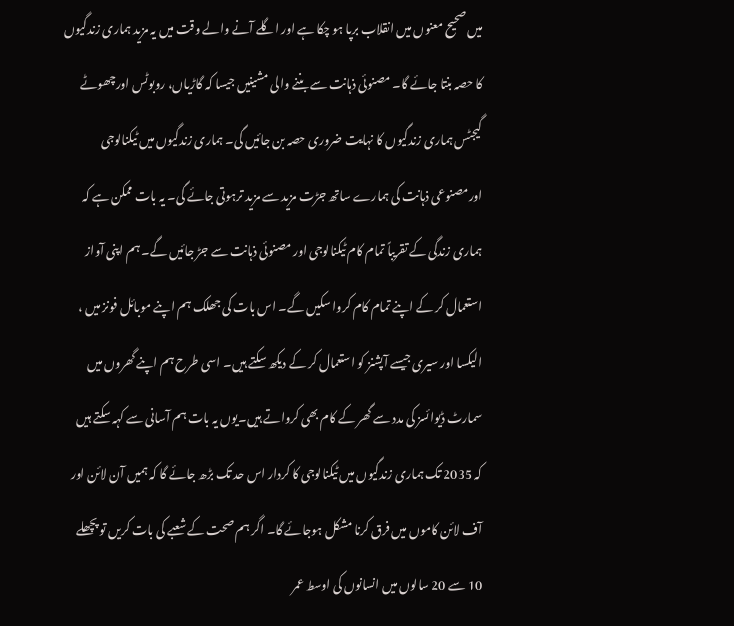میں صحیح معنوں میں انقلاب برپا ہو چکا ہے اور اگلے آنے والے وقت میں یہ مزید ہماری زندگیوں کا حصہ بنتا جائے گا۔ مصنوئی ذہانت سے بننے والی مشینیں جیسا کہ گاڑیاں، روبوٹس اورچھوٹے گیجٹس ہماری زندگیوں کا نہایت ضروری حصہ بن جائیں گی۔ ہماری زندگیوں میں ٹیکنالوجی اورمصنوعی ذہانت کی ہمارے ساتھ جڑت مزید سے مزید ترہوتی جائے گی۔ یہ بات ممکن ہے کہ ہماری زندگی کے تقریباً تمام کام ٹیکنالوجی اور مصنوئی ذہانت سے جڑ جائیں گے۔ ہم اپنی آواز استعمال کر کے اپنے تمام کام کروا سکیں گے۔ اس بات کی جھلک ہم اپنے موبائل فونز میں ، الیکسا اور سیری جیسے آپشنز کو استعمال کر کے دیکھ سکتے ہیں۔ اسی طرح ہم اپنے گھروں میں سمارٹ ڈیوائسز کی مدد سے گھر کے کام بھی کرواتے ہیں۔یوں یہ بات ہم آسانی سے کہہ سکتے ہیں کہ 2035 تک ہماری زندگیوں میں ٹیکنالوجی کا کردار اس حد تک بڑھ جائے گا کہ ہمیں آن لائن اور آف لائن کاموں میں فرق کرنا مشکل ہوجائے گا۔ اگر ہم صحت کے شعبے کی بات کریں تو پچھلے 10 سے 20 سالوں میں انسانوں کی اوسط عمر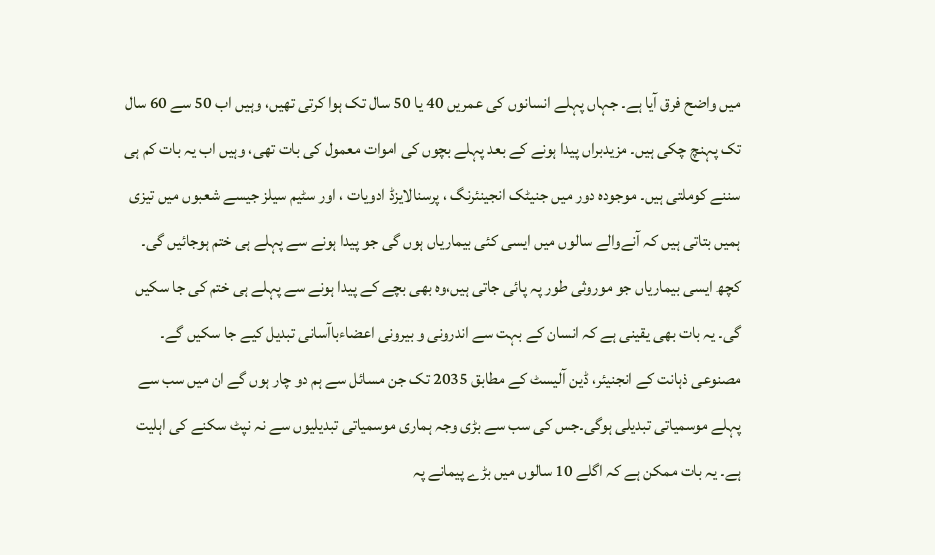میں واضح فرق آیا ہے۔ جہاں پہلے انسانوں کی عمریں 40 یا 50 سال تک ہوا کرتی تھیں، وہیں اب 50 سے 60 سال تک پہنچ چکی ہیں۔ مزیدبراں پیدا ہونے کے بعد پہلے بچوں کی اموات معمول کی بات تھی، وہیں اب یہ بات کم ہی سننے کوملتی ہیں۔ موجودہ دور میں جنیٹک انجینئرنگ ، پرسنالایزڈ ادویات ، اور سٹیم سیلز جیسے شعبوں میں تیزی ہمیں بتاتی ہیں کہ آنےوالے سالوں میں ایسی کئی بیماریاں ہوں گی جو پیدا ہونے سے پہلے ہی ختم ہوجائیں گی۔ کچھ ایسی بیماریاں جو موروثی طور پہ پائی جاتی ہیں،وہ بھی بچے کے پیدا ہونے سے پہلے ہی ختم کی جا سکیں گی۔ یہ بات بھی یقینی ہے کہ انسان کے بہت سے اندرونی و بیرونی اعضاءباآسانی تبدیل کیے جا سکیں گے۔ مصنوعی ذہانت کے انجنیئر، ڈین آلیسٹ کے مطابق 2035 تک جن مسائل سے ہم دو چار ہوں گے ان میں سب سے پہلے موسمیاتی تبدیلی ہوگی۔جس کی سب سے بڑی وجہ ہماری موسمیاتی تبدیلیوں سے نہ نپٹ سکنے کی اہلیت ہے۔ یہ بات ممکن ہے کہ اگلے 10 سالوں میں بڑے پیمانے پہ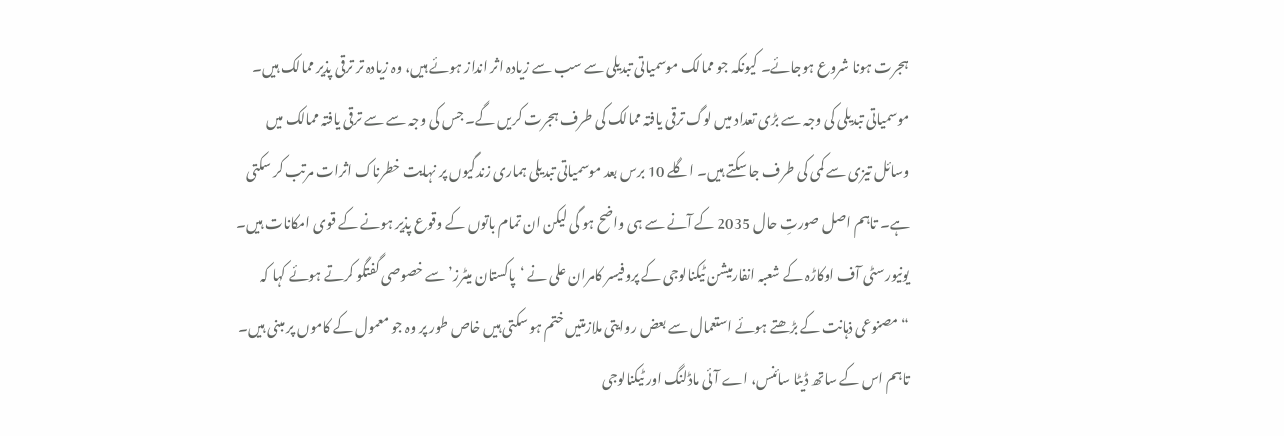ہجرت ہونا شروع ہوجائے۔ کیونکہ جو ممالک موسمیاتی تبدیلی سے سب سے زیادہ اثر انداز ہوئے ہیں، وہ زیادہ تر ترقی پذیر ممالک ہیں۔ موسمیاتی تبدیلی کی وجہ سے بڑی تعداد میں لوگ ترقی یافتہ ممالک کی طرف ہجرت کریں گے۔ جس کی وجہ سے سے ترقی یافتہ ممالک میں وسائل تیزی سے کمی کی طرف جا سکتے ہیں۔ اگلے 10 برس بعد موسمیاتی تبدیلی ہماری زندگیوں پر نہایت خطرناک اثرات مرتب کر سکتی ہے۔ تاہم اصل صورتِ حال 2035 کے آنے سے ہی واضح ہو گی لیکن ان تمام باتوں کے وقوع پذیر ہونے کے قوی امکانات ہیں۔ یونیورسٹی آف اوکاڑہ کے شعبہ انفارمیشن ٹیکنالوجی کے پروفیسر کامران علی نے ‘پاکستان میٹرز’ سے خصوصی گفتگو کرتے ہوئے کہا کہ “مصنوعی ذہانت کے بڑھتے ہوئے استعمال سے بعض روایتی ملازمتیں ختم ہو سکتی ہیں خاص طور پر وہ جو معمول کے کاموں پر مبنی ہیں۔ تاہم اس کے ساتھ ڈیٹا سائنس، اے آئی ماڈلنگ اور ٹیکنالوجی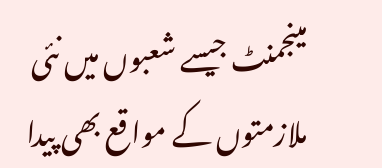مینجمنٹ جیسے شعبوں میں نئی ملازمتوں کے مواقع بھی پیدا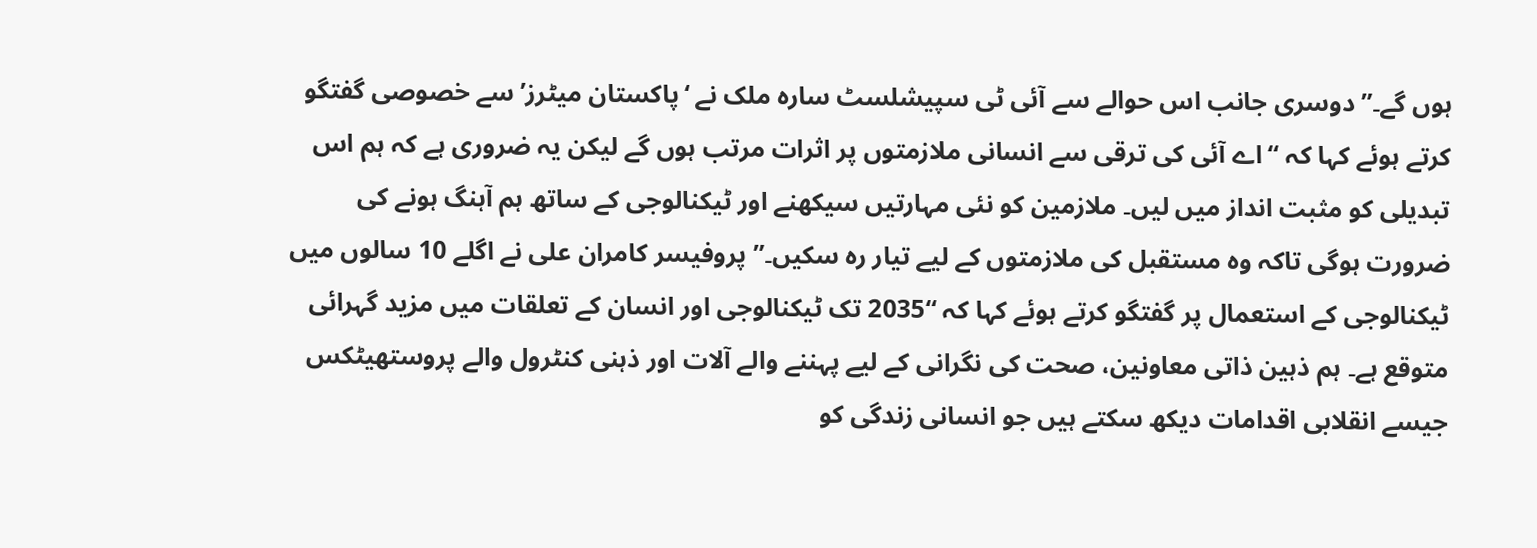ہوں گے۔” دوسری جانب اس حوالے سے آئی ٹی سپیشلسٹ سارہ ملک نے ‘پاکستان میٹرز’ سے خصوصی گفتگو کرتے ہوئے کہا کہ “اے آئی کی ترقی سے انسانی ملازمتوں پر اثرات مرتب ہوں گے لیکن یہ ضروری ہے کہ ہم اس تبدیلی کو مثبت انداز میں لیں۔ ملازمین کو نئی مہارتیں سیکھنے اور ٹیکنالوجی کے ساتھ ہم آہنگ ہونے کی ضرورت ہوگی تاکہ وہ مستقبل کی ملازمتوں کے لیے تیار رہ سکیں۔” پروفیسر کامران علی نے اگلے 10 سالوں میں ٹیکنالوجی کے استعمال پر گفتگو کرتے ہوئے کہا کہ “2035 تک ٹیکنالوجی اور انسان کے تعلقات میں مزید گہرائی متوقع ہے۔ ہم ذہین ذاتی معاونین، صحت کی نگرانی کے لیے پہننے والے آلات اور ذہنی کنٹرول والے پروستھیٹکس جیسے انقلابی اقدامات دیکھ سکتے ہیں جو انسانی زندگی کو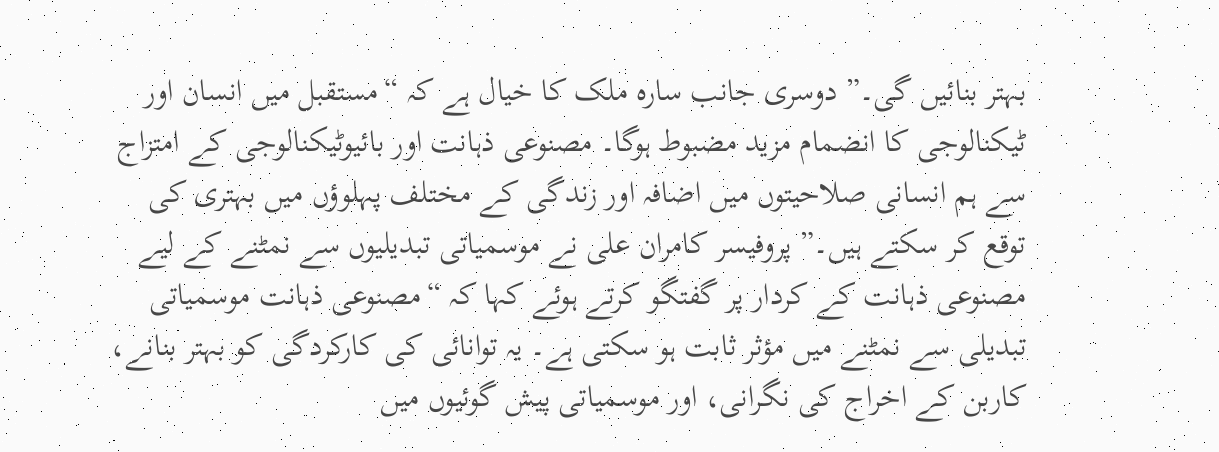بہتر بنائیں گی۔” دوسری جانب سارہ ملک کا خیال ہے کہ “مستقبل میں انسان اور ٹیکنالوجی کا انضمام مزید مضبوط ہوگا۔ مصنوعی ذہانت اور بائیوٹیکنالوجی کے امتزاج سے ہم انسانی صلاحیتوں میں اضافہ اور زندگی کے مختلف پہلوؤں میں بہتری کی توقع کر سکتے ہیں۔” پروفیسر کامران علی نے موسمیاتی تبدیلیوں سے نمٹنے کے لیے مصنوعی ذہانت کے کردار پر گفتگو کرتے ہوئے کہا کہ “مصنوعی ذہانت موسمیاتی تبدیلی سے نمٹنے میں مؤثر ثابت ہو سکتی ہے۔ یہ توانائی کی کارکردگی کو بہتر بنانے، کاربن کے اخراج کی نگرانی، اور موسمیاتی پیش گوئیوں میں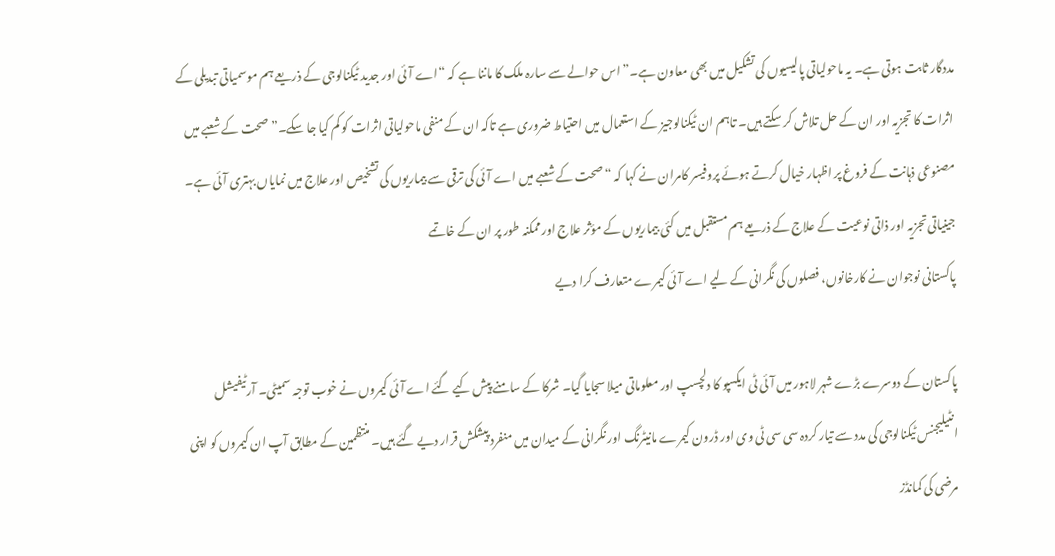مددگار ثابت ہوتی ہے۔ یہ ماحولیاتی پالیسیوں کی تشکیل میں بھی معاون ہے۔” اس حوالے سے سارہ ملک کا ماننا ہے کہ “اے آئی اور جدید ٹیکنالوجی کے ذریعے ہم موسمیاتی تبدیلی کے اثرات کا تجزیہ اور ان کے حل تلاش کر سکتے ہیں۔ تاہم ان ٹیکنالوجیز کے استعمال میں احتیاط ضروری ہے تاکہ ان کے منفی ماحولیاتی اثرات کو کم کیا جا سکے۔” صحت کے شعبے میں مصنوعی ذہانت کے فروغ پر اظہار خیال کرتے ہوئے پروفیسر کامران نے کہا کہ “صحت کے شعبے میں اے آئی کی ترقی سے بیماریوں کی تشخیص اور علاج میں نمایاں بہتری آئی ہے۔ جینیاتی تجزیہ اور ذاتی نوعیت کے علاج کے ذریعے ہم مستقبل میں کئی بیماریوں کے مؤثر علاج اور ممکنہ طور پر ان کے خاتمے
پاکستانی نوجوان نے کارخانوں، فصلوں کی نگرانی کے لیے اے آئی کیمرے متعارف کرا دیے

پاکستان کے دوسرے بڑے شہر لاہور میں آئی ٹی ایکسپو کا دلچسپ اور معلوماتی میلا سجایا گیا۔ شرکا کے سامنے پیش کیے گئے اے آئی کیمروں نے خوب توجہ سمیٹی۔ آرٹیفیشل انٹیلیجنس ٹیکنالوجی کی مدد سے تیار کردہ سی سی ٹی وی اور ڈرون کیمرے مانیٹرنگ اور نگرانی کے میدان میں منفرد پیشکش قرار دیے گئے ہیں۔ منتظمین کے مطابق آپ ان کیمروں کو اپنی مرضی کی کمانڈز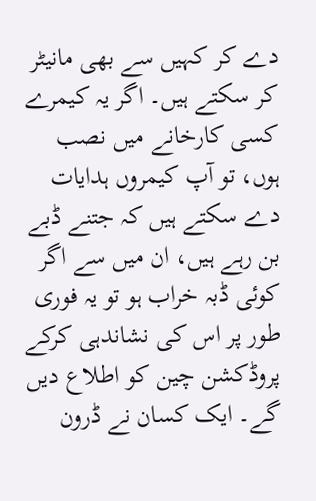دے کر کہیں سے بھی مانیٹر کر سکتے ہیں۔ اگر یہ کیمرے کسی کارخانے میں نصب ہوں، تو آپ کیمروں ہدایات دے سکتے ہیں کہ جتنے ڈبے بن رہے ہیں، ان میں سے اگر کوئی ڈبہ خراب ہو تو یہ فوری طور پر اس کی نشاندہی کرکے پروڈکشن چین کو اطلاع دیں گے۔ ایک کسان نے ڈرون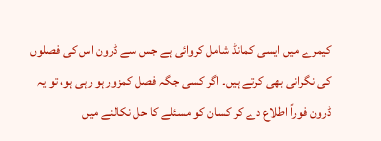کیمرے میں ایسی کمانڈ شامل کروائی ہے جس سے ڈرون اس کی فصلوں کی نگرانی بھی کرتے ہیں۔ اگر کسی جگہ فصل کمزور ہو رہی ہو، تو یہ ڈرون فوراً اطلاع دے کر کسان کو مسئلے کا حل نکالنے میں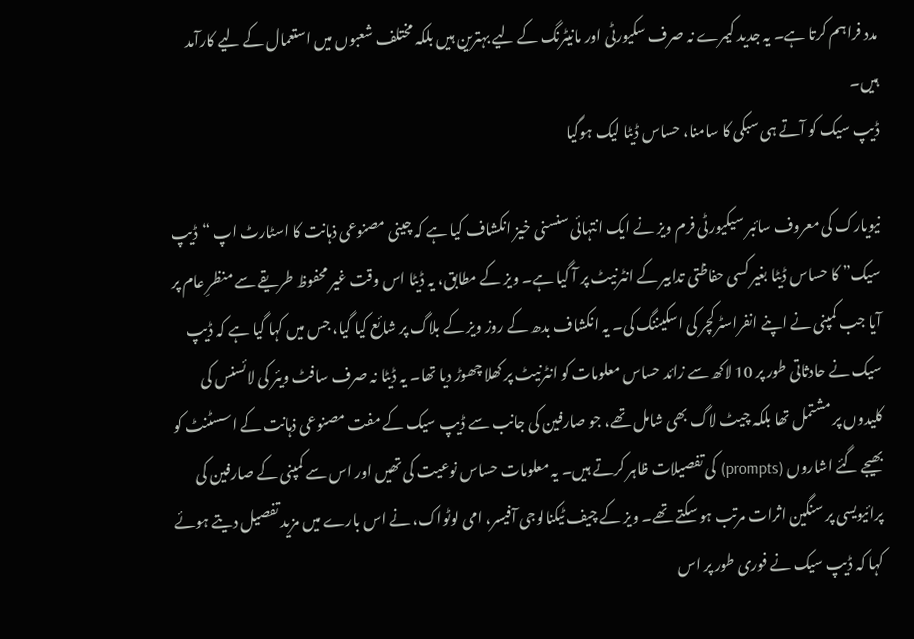مدد فراہم کرتا ہے۔ یہ جدید کیمرے نہ صرف سکیورٹی اور مانیٹرنگ کے لیے بہترین ہیں بلکہ مختلف شعبوں میں استعمال کے لیے کارآمد ہیں۔
ڈیپ سیک کو آتے ہی سبکی کا سامنا، حساس ڈیٹا لیک ہوگیا

نیویارک کی معروف سائبر سیکیورٹی فرم ویز نے ایک انتہائی سنسنی خیز انکشاف کیا ہے کہ چینی مصنوعی ذہانت کا اسٹارٹ اپ “ڈیپ سیک” کا حساس ڈیٹا بغیر کسی حفاظتی تدابیر کے انٹرنیٹ پر آ گیا ہے۔ ویز کے مطابق، یہ ڈیٹا اس وقت غیر محفوظ طریقے سے منظرِ عام پر آیا جب کمپنی نے اپنے انفراسٹرکچر کی اسکیننگ کی۔ یہ انکشاف بدھ کے روز ویز کے بلاگ پر شائع کیا گیا، جس میں کہا گیا ہے کہ ڈیپ سیک نے حادثاتی طور پر 10 لاکھ سے زائد حساس معلومات کو انٹرنیٹ پر کھلا چھوڑ دیا تھا۔ یہ ڈیٹا نہ صرف سافٹ ویئر کی لائسنس کی کلیدوں پر مشتمل تھا بلکہ چیٹ لاگ بھی شامل تھے، جو صارفین کی جانب سے ڈیپ سیک کے مفت مصنوعی ذہانت کے اسسٹنٹ کو بھیجے گئے اشاروں (prompts) کی تفصیلات ظاہر کرتے ہیں۔ یہ معلومات حساس نوعیت کی تھیں اور اس سے کمپنی کے صارفین کی پرائیویسی پر سنگین اثرات مرتب ہو سکتے تھے۔ ویز کے چیف ٹیکنالوجی آفیسر، امی لوٹواک، نے اس بارے میں مزید تفصیل دیتے ہوئے کہا کہ ڈیپ سیک نے فوری طور پر اس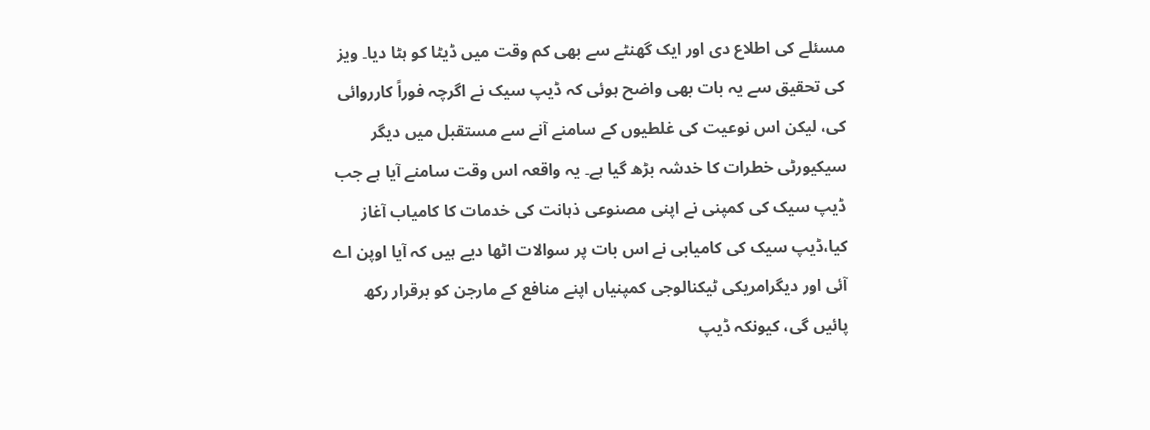مسئلے کی اطلاع دی اور ایک گھنٹے سے بھی کم وقت میں ڈیٹا کو ہٹا دیا۔ ویز کی تحقیق سے یہ بات بھی واضح ہوئی کہ ڈیپ سیک نے اگرچہ فوراً کارروائی کی، لیکن اس نوعیت کی غلطیوں کے سامنے آنے سے مستقبل میں دیگر سیکیورٹی خطرات کا خدشہ بڑھ گیا ہے۔ یہ واقعہ اس وقت سامنے آیا ہے جب ڈیپ سیک کی کمپنی نے اپنی مصنوعی ذہانت کی خدمات کا کامیاب آغاز کیا،ڈیپ سیک کی کامیابی نے اس بات پر سوالات اٹھا دیے ہیں کہ آیا اوپن اے آئی اور دیگرامریکی ٹیکنالوجی کمپنیاں اپنے منافع کے مارجن کو برقرار رکھ پائیں گی، کیونکہ ڈیپ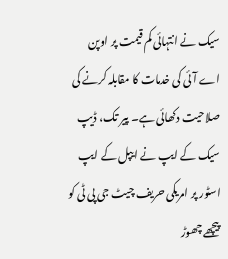سیک نے انتہائی کم قیمت پر اوپن اے آئی کی خدمات کا مقابلہ کرنے کی صلاحیت دکھائی ہے۔ پیر تک، ڈیپ سیک کے ایپ نے ایپل کے ایپ اسٹور پر امریکی حریف چیٹ جی پی ٹی کو پیچھے چھوڑ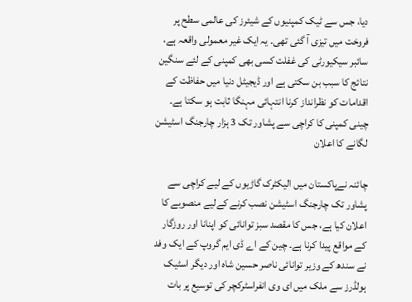دیا، جس سے ٹیک کمپنیوں کے شیئرز کی عالمی سطح پر فروخت میں تیزی آ گئی تھی۔ یہ ایک غیر معمولی واقعہ ہے، سائبر سیکیورٹی کی غفلت کسی بھی کمپنی کے لئے سنگین نتائج کا سبب بن سکتی ہے اور ڈیجیٹل دنیا میں حفاظت کے اقدامات کو نظرانداز کرنا انتہائی مہنگا ثابت ہو سکتا ہے۔
چینی کمپنی کا کراچی سے پشاور تک 3 ہزار چارجنگ اسٹیشن لگانے کا اعلان

چائنہ نےپاکستان میں الیکٹرک گاڑیوں کے لیے کراچی سے پشاور تک چارجنگ اسٹیشن نصب کرنے کےلیے منصوبے کا اعلان کیا ہے، جس کا مقصد سبز توانائی کو اپنانا اور روزگار کے مواقع پیدا کرنا ہے۔ چین کے اے ڈی ایم گروپ کے ایک وفد نے سندھ کے وزیر توانائی ناصر حسین شاہ اور دیگر اسٹیک ہولڈرز سے ملک میں ای وی انفراسٹرکچر کی توسیع پر بات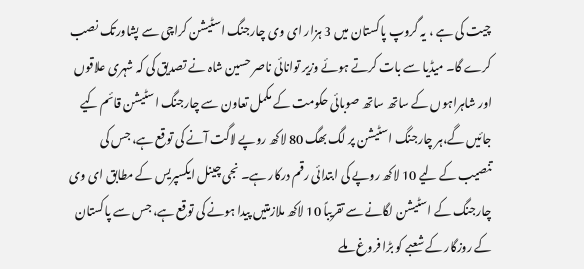چیت کی ہے ، یہ گروپ پاکستان میں 3 ہزار ای وی چارجنگ اسٹیشن کراچی سے پشاورتک نصب کرے گا۔ میڈیا سے بات کرتے ہوئے وزیر توانائی ناصر حسین شاہ نے تصدیق کی کہ شہری علاقوں اور شاہراہوں کے ساتھ ساتھ صوبائی حکومت کے مکمل تعاون سے چارجنگ اسٹیشن قائم کیے جائیں گے،ہر چارجنگ اسٹیشن پر لگ بھگ 80 لاکھ روپے لاگت آنے کی توقع ہے، جس کی تنصیب کے لیے 10 لاکھ روپے کی ابتدائی رقم درکار ہے۔ نجی چینل ایکسپریس کے مطابق ای وی چارجنگ کے اسٹیشن لگانے سے تقریباً 10 لاکھ ملازمتیں پیدا ہونے کی توقع ہے، جس سے پاکستان کے روزگار کے شعبے کو بڑا فروغ ملے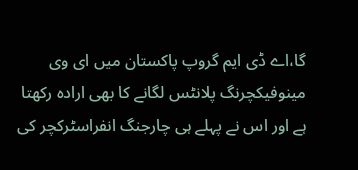گا،اے ڈی ایم گروپ پاکستان میں ای وی مینوفیکچرنگ پلانٹس لگانے کا بھی ارادہ رکھتا ہے اور اس نے پہلے ہی چارجنگ انفراسٹرکچر کی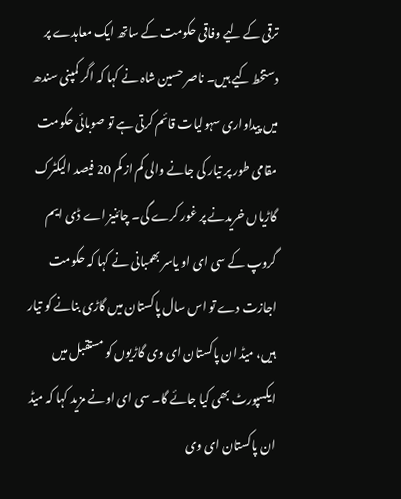ترقی کے لیے وفاقی حکومت کے ساتھ ایک معاہدے پر دستخط کیے ہیں۔ ناصر حسین شاہ نے کہا کہ اگر کمپنی سندھ میں پیداواری سہولیات قائم کرتی ہے تو صوبائی حکومت مقامی طور پر تیار کی جانے والی کم از کم 20 فیصد الیکٹرک گاڑیاں خریدنے پر غور کرے گی۔ چائنیز اے ڈی ایم گروپ کے سی ای او یاسر بھمبانی نے کہا کہ حکومت اجازت دے تو اس سال پاکستان میں گاڑی بنانے کو تیار ہیں، میڈ ان پاکستان ای وی گاڑیوں کو مستقبل میں ایکسپورٹ بھی کیا جائے گا۔ سی ای اونے مزید کہا کہ میڈ ان پاکستان ای وی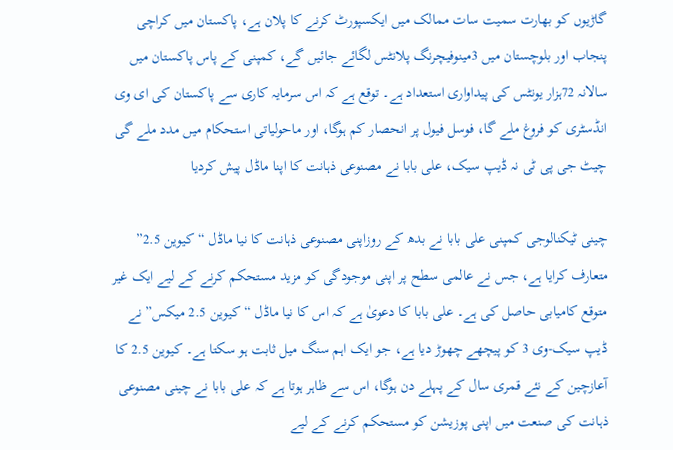گاڑیوں کو بھارت سمیت سات ممالک میں ایکسپورٹ کرنے کا پلان ہے، پاکستان میں کراچی پنجاب اور بلوچستان میں 3مینوفیچرنگ پلانٹس لگائے جائیں گے، کمپنی کے پاس پاکستان میں سالانہ 72ہزار یونٹس کی پیداواری استعداد ہے۔ توقع ہے کہ اس سرمایہ کاری سے پاکستان کی ای وی انڈسٹری کو فروغ ملے گا، فوسل فیول پر انحصار کم ہوگا، اور ماحولیاتی استحکام میں مدد ملے گی
چیٹ جی پی ٹی نہ ڈیپ سیک، علی بابا نے مصنوعی ذہانت کا اپنا ماڈل پیش کردیا

چینی ٹیکنالوجی کمپنی علی بابا نے بدھ کے روزاپنی مصنوعی ذہانت کا نیا ماڈل “کیوین 2.5” متعارف کرایا ہے، جس نے عالمی سطح پر اپنی موجودگی کو مزید مستحکم کرنے کے لیے ایک غیر متوقع کامیابی حاصل کی ہے۔ علی بابا کا دعویٰ ہے کہ اس کا نیا ماڈل “کیوین 2.5 میکس” نے ڈیپ سیک-وی 3 کو پیچھے چھوڑ دیا ہے، جو ایک اہم سنگ میل ثابت ہو سکتا ہے۔ کیوین 2.5 کا آعازچین کے نئے قمری سال کے پہلے دن ہوگا، اس سے ظاہر ہوتا ہے کہ علی بابا نے چینی مصنوعی ذہانت کی صنعت میں اپنی پوزیشن کو مستحکم کرنے کے لیے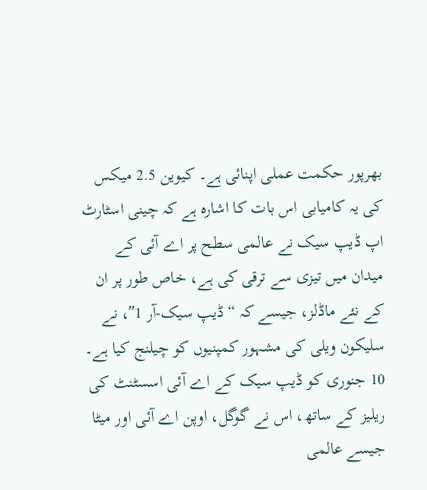بھرپور حکمت عملی اپنائی ہے۔ کیوین 2.5 میکس کی یہ کامیابی اس بات کا اشارہ ہے کہ چینی اسٹارٹ اپ ڈیپ سیک نے عالمی سطح پر اے آئی کے میدان میں تیزی سے ترقی کی ہے، خاص طور پر ان کے نئے ماڈلز، جیسے کہ “ڈیپ سیک-آر 1″، نے سلیکون ویلی کی مشہور کمپنیوں کو چیلنج کیا ہے۔ 10 جنوری کو ڈیپ سیک کے اے آئی اسسٹنٹ کی ریلیز کے ساتھ، اس نے گوگل، اوپن اے آئی اور میٹا جیسے عالمی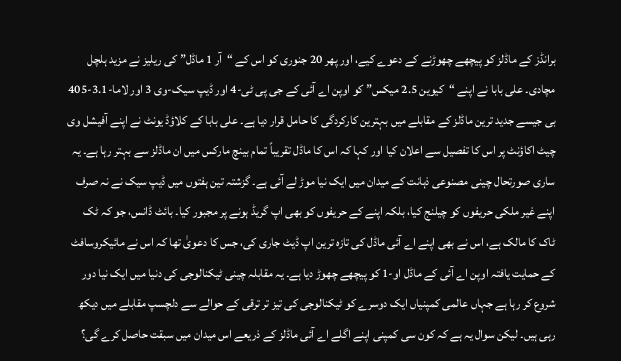برانڈز کے ماڈلز کو پیچھے چھوڑنے کے دعوے کیے، اور پھر 20 جنوری کو اس کے “آر 1 ماڈل” کی ریلیز نے مزید ہلچل مچادی۔ علی بابا نے اپنے “کیوین 2.5 میکس” کو اوپن اے آئی کے جی پی ٹی-4 اور ڈیپ سیک-وی 3 اور لاما-3.1-405 بی جیسے جدید ترین ماڈلز کے مقابلے میں بہترین کارکردگی کا حامل قرار دیا ہے۔ علی بابا کے کلاؤڈ یونٹ نے اپنے آفیشل وی چیٹ اکاؤنٹ پر اس کا تفصیل سے اعلان کیا اور کہا کہ اس کا ماڈل تقریباً تمام بینچ مارکس میں ان ماڈلز سے بہتر رہا ہے۔ یہ ساری صورتحال چینی مصنوعی ذہانت کے میدان میں ایک نیا موڑ لے آئی ہے۔ گزشتہ تین ہفتوں میں ڈیپ سیک نے نہ صرف اپنے غیر ملکی حریفوں کو چیلنج کیا، بلکہ اپنے کے حریفوں کو بھی اپ گریڈ ہونے پر مجبور کیا۔ بائٹ ڈانس، جو کہ ٹک ٹاک کا مالک ہے، اس نے بھی اپنے اے آئی ماڈل کی تازہ ترین اپ ڈیٹ جاری کی، جس کا دعویٰ تھا کہ اس نے مائیکروسافٹ کے حمایت یافتہ اوپن اے آئی کے ماڈل او-1 کو پیچھے چھوڑ دیا ہے۔ یہ مقابلہ چینی ٹیکنالوجی کی دنیا میں ایک نیا دور شروع کر رہا ہے جہاں عالمی کمپنیاں ایک دوسرے کو ٹیکنالوجی کی تیز تر ترقی کے حوالے سے دلچسپ مقابلے میں دیکھ رہی ہیں۔ لیکن سوال یہ ہے کہ کون سی کمپنی اپنے اگلے اے آئی ماڈلز کے ذریعے اس میدان میں سبقت حاصل کرے گی؟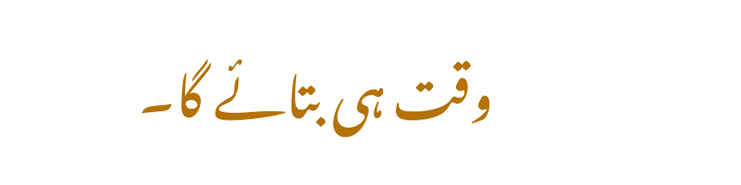وقت ہی بتائے گا۔